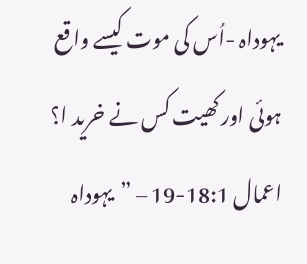یہوداہ -اُس کی موت کیسے واقع ہوئی اور کھیت کس نے خرید ا؟
اعمال 18:1-19 – ”یہوداہ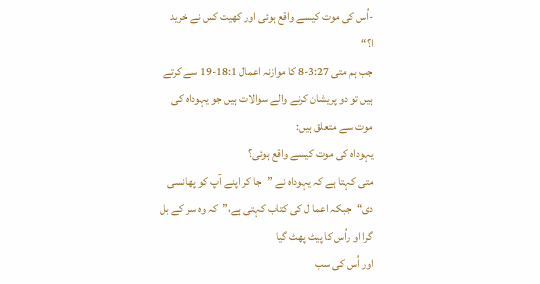-اُس کی موت کیسے واقع ہوئی اور کھیت کس نے خرید ا؟“
جب ہم متی 3:27-8 کا موازنہ اعمال 18:1-19 سے کرتے ہیں تو دو پریشان کرنے والے سوالات ہیں جو یہوداہ کی موت سے متعلق ہیں:
یہوداہ کی موت کیسے واقع ہوئی؟
متی کہتا ہے کہ یہوداہ نے ”جا کر اپنے آپ کو پھانسی دی“جبکہ اعما ل کی کتاب کہتی ہے،”کہ وہ سر کے بل گرا او راُس کا پیٹ پھٹ گیا
اور اُس کی سب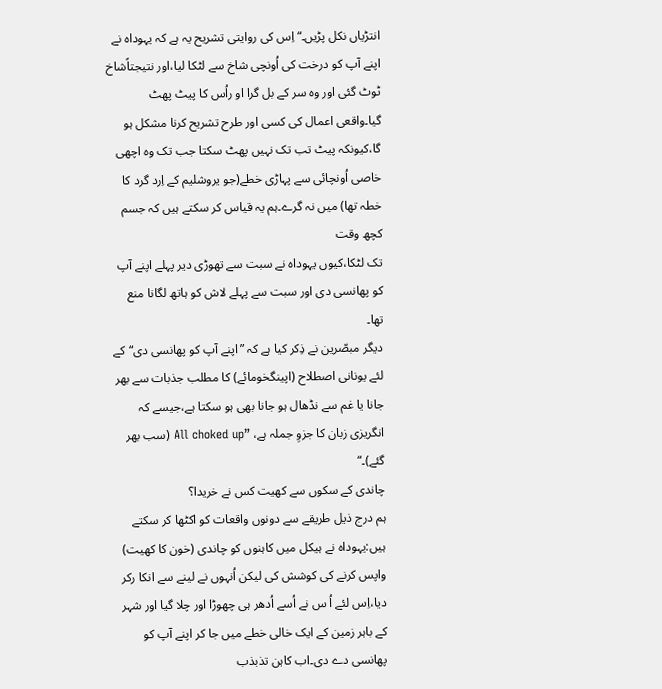انتڑیاں نکل پڑیں۔“اِس کی روایتی تشریح یہ ہے کہ یہوداہ نے اپنے آپ کو درخت کی اُونچی شاخ سے لٹکا لیا،اور نتیجتاًشاخ ٹوٹ گئی اور وہ سر کے بل گرا او راُس کا پیٹ پھٹ گیا۔واقعی اعمال کی کسی اور طرح تشریح کرنا مشکل ہو گا،کیونکہ پیٹ تب تک نہیں پھٹ سکتا جب تک وہ اچھی خاصی اُونچائی سے پہاڑی خطے(جو یروشلیم کے اِرد گرد کا خطہ تھا) میں نہ گرے۔ہم یہ قیاس کر سکتے ہیں کہ جسم کچھ وقت
تک لٹکا،کیوں یہوداہ نے سبت سے تھوڑی دیر پہلے اپنے آپ کو پھانسی دی اور سبت سے پہلے لاش کو ہاتھ لگانا منع تھا۔
دیگر مبصّرین نے ذِکر کیا ہے کہ ”اپنے آپ کو پھانسی دی“کے لئے یونانی اصطلاح (اپینگخومائے) کا مطلب جذبات سے بھر جانا یا غم سے نڈھال ہو جانا بھی ہو سکتا ہے،جیسے کہ انگریزی زبان کا جزوِ جملہ ہے، ”All choked up (سب بھر گئے)۔“
چاندی کے سکوں سے کھیت کس نے خریدا؟
ہم درج ذیل طریقے سے دونوں واقعات کو اکٹھا کر سکتے ہیں:یہوداہ نے ہیکل میں کاہنوں کو چاندی (خون کا کھیت) واپس کرنے کی کوشش کی لیکن اُنہوں نے لینے سے انکا رکر دیا،اِس لئے اُ س نے اُسے اُدھر ہی چھوڑا اور چلا گیا اور شہر کے باہر زمین کے ایک خالی خطے میں جا کر اپنے آپ کو پھانسی دے دی۔اب کاہن تذبذب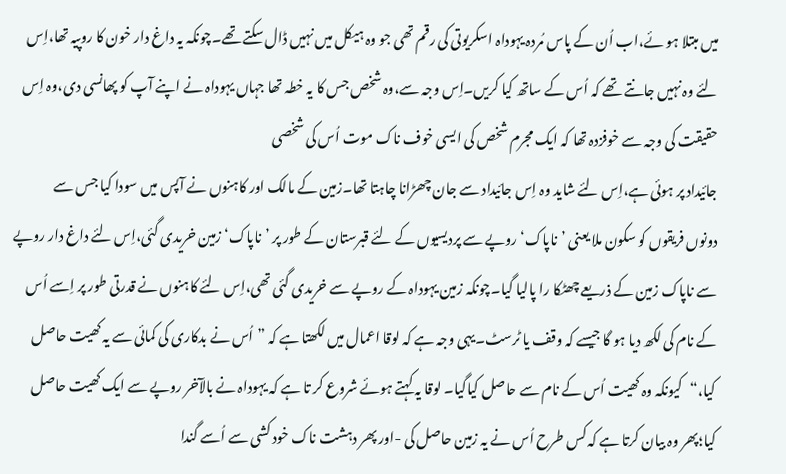میں مبتلا ہو ئے،اب اُن کے پاس مُردہ یہوداہ اسکریوتی کی رقم تھی جو وہ ہیکل میں نہیں ڈال سکتے تھے۔چونکہ یہ داغ دار خون کا روپیہ تھا،اِس لئے وہ نہیں جانتے تھے کہ اُس کے ساتھ کیا کریں۔اِس وجہ سے،وہ شخص جس کا یہ خطہ تھا جہاں یہوداہ نے اپنے آپ کو پھانسی دی،وہ اِس حقیقت کی وجہ سے خوفزدہ تھا کہ ایک مجرم شخص کی ایسی خوف ناک موت اُس کی شخصی
جائیداد پر ہوئی ہے،اِس لئے شاید وہ اِس جائیداد سے جان چھڑانا چاہتا تھا۔زمین کے مالک اور کاہنوں نے آپس میں سودا کیا جس سے
دونوں فریقوں کو سکون ملا یعنی ’ناپاک‘ روپے سے پردیسیوں کے لئے قبرستان کے طور پر ’ناپاک‘ زمین خریدی گئی،اِس لئے داغ دار روپے سے ناپاک زمین کے ذریعے چھٹکا را پالیا گیا۔چونکہ زمین یہوداہ کے روپے سے خریدی گئی تھی،اِس لئے کاہنوں نے قدرتی طور پر اِسے اُس کے نام کی لکھ دیا ہو گا جیسے کہ وقف یا ٹرسٹ۔یہی وجہ ہے کہ لوقا اعمال میں لکھتا ہے کہ ”اُس نے بدکاری کی کمائی سے یہ کھیت حاصل کیا،“کیونکہ وہ کھیت اُس کے نام سے حاصل کیاگیا۔ لوقا یہ کہتے ہوئے شروع کر تا ہے کہ یہوداہ نے بالآخر روپے سے ایک کھیت حاصل کیا؛پھر وہ بیان کرتا ہے کہ کس طرح اُس نے یہ زمین حاصل کی -اور پھر دہشت ناک خود کشی سے اُسے گندا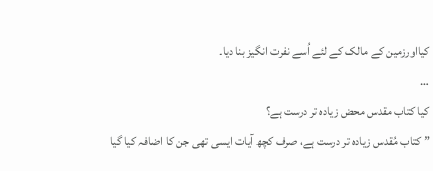کیااورزمین کے مالک کے لئے اُسے نفرت انگیز بنا دیا۔
…
کیا کتاب مقدس محض زیادہ تر درست ہے؟
” کتاب مُقدس زیادہ تر درست ہے، صرف کچھ آیات ایسی تھی جن کا اضافہ کیا گیا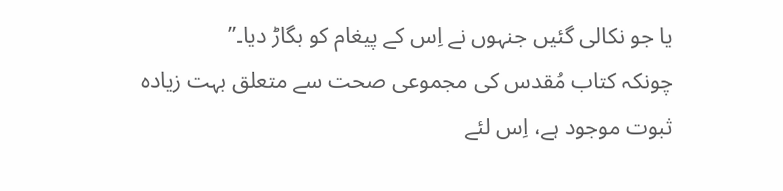یا جو نکالی گئیں جنہوں نے اِس کے پیغام کو بگاڑ دیا۔”
چونکہ کتاب مُقدس کی مجموعی صحت سے متعلق بہت زیادہ ثبوت موجود ہے، اِس لئے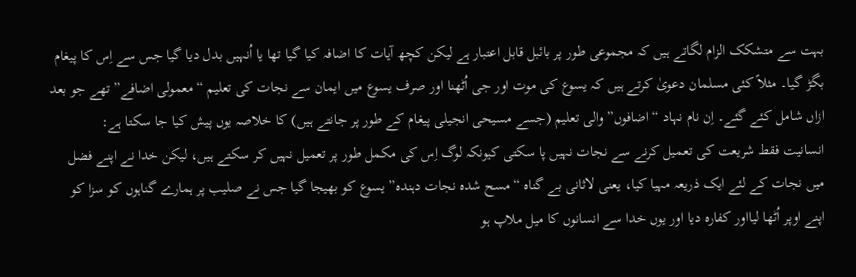بہت سے متشکک الزام لگاتے ہیں کہ مجموعی طور پر بائبل قابل اعتبار ہے لیکن کچھ آیات کا اضافہ کیا گیا تھا یا اُنہیں بدل دیا گیا جس سے اِس کا پیغام بگڑ گیا۔ مثلاً کئی مسلمان دعویٰ کرتے ہیں کہ یسوع کی موت اور جی اُٹھنا اور صرف یسوع میں ایمان سے نجات کی تعلیم “معمولی اضافے” تھے جو بعد ازاں شامل کئے گئے۔ اِن نام نہاد “اضافوں” والی تعلیم (جسے مسیحی انجیلی پیغام کے طور پر جانتے ہیں) کا خلاصہ یوں پیش کیا جا سکتا ہے:
انسانیت فقط شریعت کی تعمیل کرنے سے نجات نہیں پا سکتی کیونکہ لوگ اِس کی مکمل طور پر تعمیل نہیں کر سکتے ہیں، لیکن خدا نے اپنے فضل میں نجات کے لئے ایک ذریعہ مہیا کیا، یعنی لاثانی بے گناہ “مسح شدہ نجات دہندہ” یسوع کو بھیجا گیا جس نے صلیب پر ہمارے گناہوں کو سزا کو اپنے اوپر اُٹھا لیااور کفارہ دیا اور یوں خدا سے انسانوں کا میل ملاپ ہو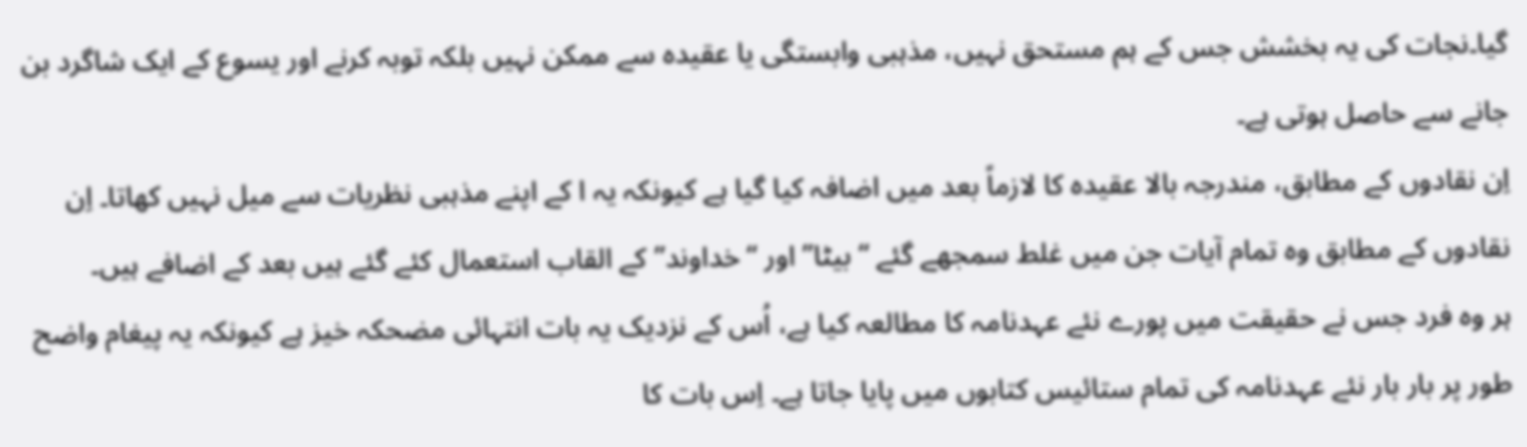گیا۔نجات کی یہ بخشش جس کے ہم مستحق نہیں، مذہبی وابستگی یا عقیدہ سے ممکن نہیں بلکہ توبہ کرنے اور یسوع کے ایک شاگرد بن جانے سے حاصل ہوتی ہے۔
اِن نقادوں کے مطابق، مندرجہ بالا عقیدہ کا لازماً بعد میں اضافہ کیا گیا ہے کیونکہ یہ ا کے اپنے مذہبی نظریات سے میل نہیں کھاتا۔ اِن نقادوں کے مطابق وہ تمام آیات جن میں غلط سمجھے گئے “بیٹا” اور “خداوند” کے القاب استعمال کئے گئے ہیں بعد کے اضافے ہیں۔
ہر وہ فرد جس نے حقیقت میں پورے نئے عہدنامہ کا مطالعہ کیا ہے، اُس کے نزدیک یہ بات انتہائی مضحکہ خیز ہے کیونکہ یہ پیغام واضح طور پر بار بار نئے عہدنامہ کی تمام ستائیس کتابوں میں پایا جاتا ہے۔ اِس بات کا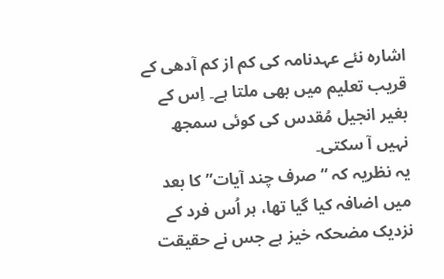اشارہ نئے عہدنامہ کی کم از کم آدھی کے قریب تعلیم میں بھی ملتا ہے۔ اِس کے بغیر انجیل مُقدس کی کوئی سمجھ نہیں آ سکتی۔
یہ نظریہ کہ “صرف چند آیات” کا بعد میں اضافہ کیا گیا تھا، ہر اُس فرد کے نزدیک مضحکہ خیز ہے جس نے حقیقت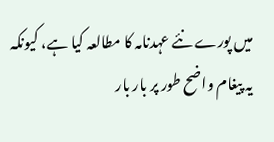میں پورے نئے عہدنامہ کا مطالعہ کیا ہے، کیونکہ یہ پیغام واضح طور پر بار بار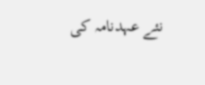نئے عہدنامہ کی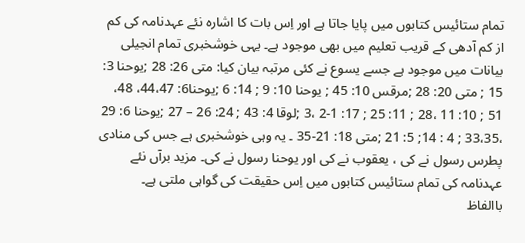تمام ستائیس کتابوں میں پایا جاتا ہے اور اِس بات کا اشارہ نئے عہدنامہ کی کم از کم آدھی کے قریب تعلیم میں بھی موجود ہے۔ یہی خوشخبری تمام انجیلی بیانات میں موجود ہے جسے یسوع نے کئی مرتبہ بیان کیا: متی 26: 28 ;یوحنا 3: 15 ; متی 20: 28 ;مرقس 10: 45 ; یوحنا 10: 9 ; 14: 6 ;یوحنا6: 44،47، 48، 51 ; 10: 11 ،28 ; 11: 25 ; 17: 1-2 ،3 ;لوقا 4: 43 ; 24: 26 – 27 ;یوحنا 6: 29 ،33،35 ; 4 : 14; 5: 21 ;متی 18: 21-35 ۔ یہ وہی خوشخبری ہے جس کی منادی پطرس رسول نے کی ، یعقوب نے کی اور یوحنا رسول نے کی۔ مزید برآں نئے عہدنامہ کی تمام ستائیس کتابوں میں اِس حقیقت کی گواہی ملتی ہے۔
باالفاظ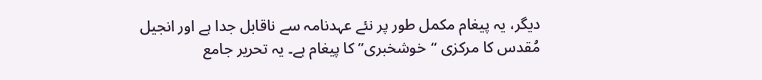دیگر، یہ پیغام مکمل طور پر نئے عہدنامہ سے ناقابل جدا ہے اور انجیل مُقدس کا مرکزی “خوشخبری” کا پیغام ہے۔ یہ تحریر جامع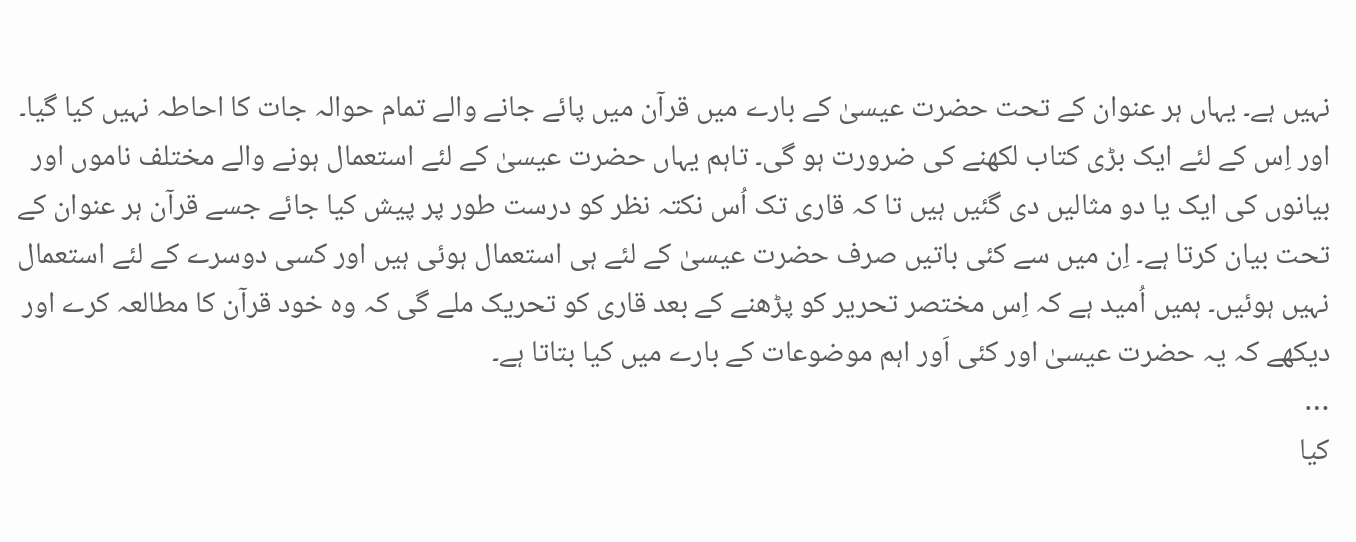نہیں ہے۔ یہاں ہر عنوان کے تحت حضرت عیسیٰ کے بارے میں قرآن میں پائے جانے والے تمام حوالہ جات کا احاطہ نہیں کیا گیا۔ اور اِس کے لئے ایک بڑی کتاب لکھنے کی ضرورت ہو گی۔ تاہم یہاں حضرت عیسیٰ کے لئے استعمال ہونے والے مختلف ناموں اور بیانوں کی ایک یا دو مثالیں دی گئیں ہیں تا کہ قاری تک اُس نکتہ نظر کو درست طور پر پیش کیا جائے جسے قرآن ہر عنوان کے تحت بیان کرتا ہے۔ اِن میں سے کئی باتیں صرف حضرت عیسیٰ کے لئے ہی استعمال ہوئی ہیں اور کسی دوسرے کے لئے استعمال نہیں ہوئیں۔ ہمیں اُمید ہے کہ اِس مختصر تحریر کو پڑھنے کے بعد قاری کو تحریک ملے گی کہ وہ خود قرآن کا مطالعہ کرے اور دیکھے کہ یہ حضرت عیسیٰ اور کئی اَور اہم موضوعات کے بارے میں کیا بتاتا ہے۔
…
کیا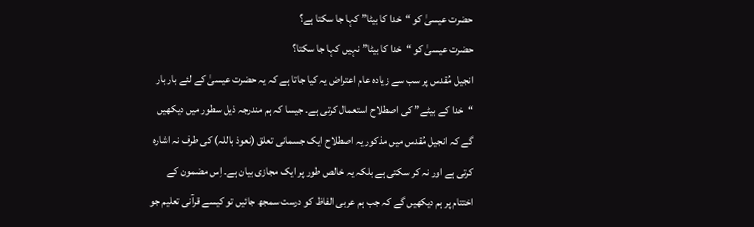حضرت عیسیٰ کو “خدا کا بیٹا” کہا جا سکتا ہے؟
حضرت عیسیٰ کو “خدا کا بیٹا” نہیں کہا جا سکتا؟
انجیل مُقدس پر سب سے زیادہ عام اعتراض یہ کیا جاتا ہے کہ یہ حضرت عیسیٰ کے لئے بار بار “خدا کے بیٹے” کی اصطلاح استعمال کرتی ہے۔ جیسا کہ ہم مندرجہ ذیل سطور میں دیکھیں گے کہ انجیل مُقدس میں مذکور یہ اصطلاح ایک جسمانی تعلق (نعوذ باللہ) کی طرف نہ اشارہ کرتی ہے اور نہ کر سکتی ہے بلکہ یہ خالص طور پر ایک مجازی بیان ہے۔ اِس مضمون کے اختتام پر ہم دیکھیں گے کہ جب ہم عربی الفاظ کو درست سمجھ جائیں تو کیسے قرآنی تعلیم جو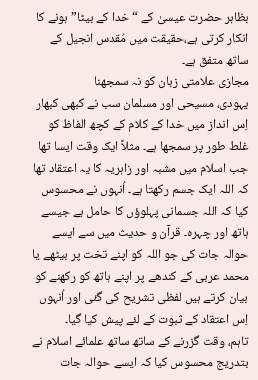بظاہر حضرت عیسیٰ کے “خدا کے بیٹا” ہونے کا انکار کرتی ہے،حقیقت میں مُقدس انجیل کے ساتھ متفق ہے۔
مجازی علامتی زبان کو نہ سمجھنا
یہودی، مسیحی اور مسلمان سب نے کبھی کبھار اِس انداز میں خدا کے کلام کے کچھ الفاظ کو غلط طور پر سمجھا ہے۔ مثلاً ایک وقت ایسا تھا جب اسلام میں مشبہ اور زاہریہ کا یہ اعتقاد تھا کہ اللہ ایک جسم رکھتا ہے۔ اُنہوں نے محسوس کیا کہ اللہ جسمانی پہلوؤں کا حامل ہے جیسے ہاتھ اور چہرہ۔ قرآن و حدیث میں سے ایسے حوالہ جات کی جو اللہ کو اپنے تخت پر بیٹھے یا محمد عربی کے کندھے پر اپنے ہاتھ کو رکھنے کو بیان کرتے ہیں لفظی تشریح کی گئی اور اُنہوں اِس اعتقاد کے ثبوت کے لئے پیش کیا گیا۔
تاہم، وقت گزرنے کے ساتھ ساتھ علمائے اسلام نے بتدریج محسوس کیا کہ ایسے حوالہ جات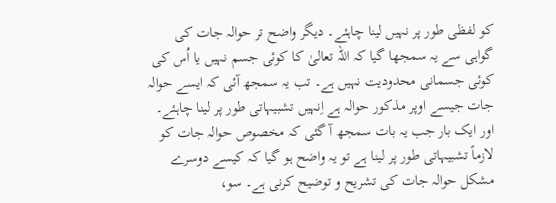کو لفظی طور پر نہیں لینا چاہئے۔ دیگر واضح تر حوالہ جات کی گواہی سے یہ سمجھا گیا کہ اللہ تعالیٰ کا کوئی جسم نہیں یا اُس کی کوئی جسمانی محدودیت نہیں ہے۔ تب یہ سمجھ آئی کہ ایسے حوالہ جات جیسے اوپر مذکور حوالہ ہے اِنہیں تشبیہاتی طور پر لینا چاہئے۔ اور ایک بار جب یہ بات سمجھ آ گئی کہ مخصوص حوالہ جات کو لازماً تشبیہاتی طور پر لینا ہے تو یہ واضح ہو گیا کہ کیسے دوسرے مشکل حوالہ جات کی تشریح و توضیح کرنی ہے۔ سو،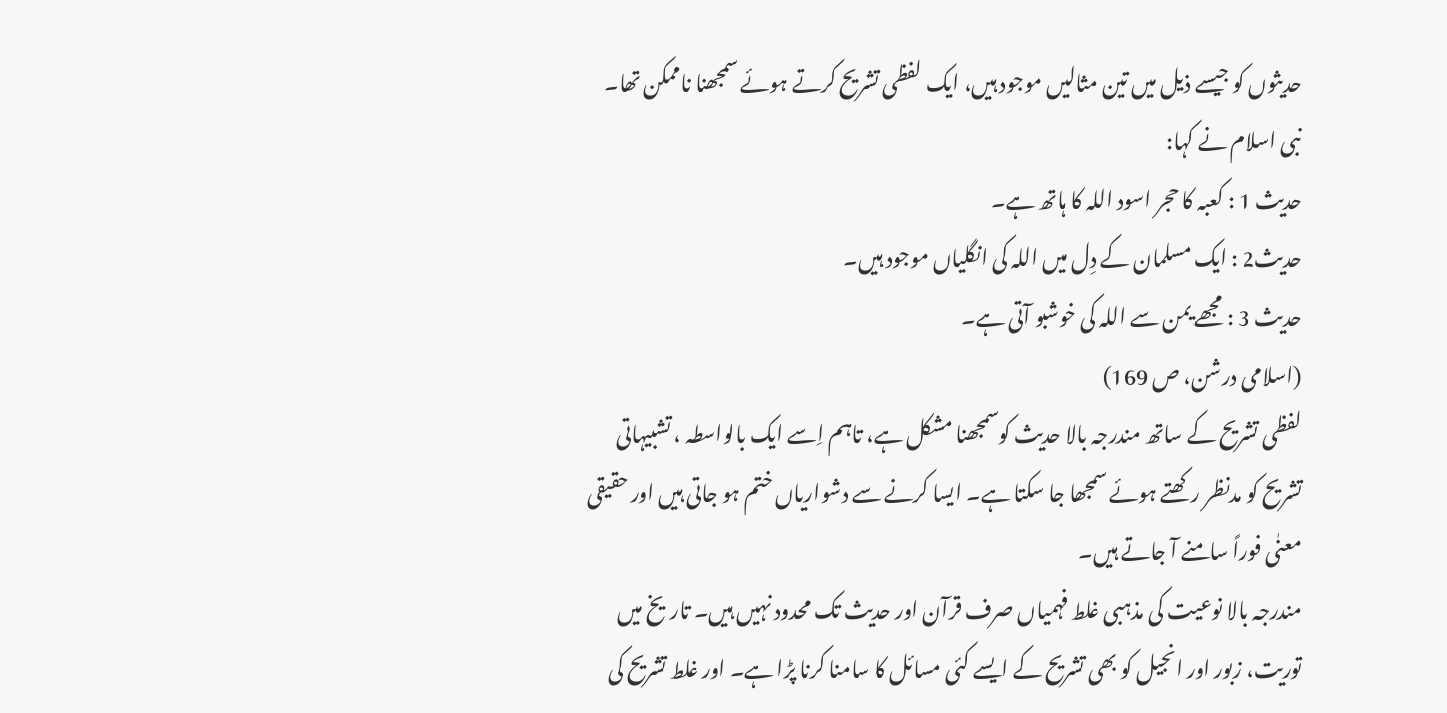حدیثوں کو جیسے ذیل میں تین مثالیں موجود ہیں، ایک لفظی تشریح کرتے ہوئے سمجھنا ناممکن تھا۔
نبی اسلام نے کہا:
حدیث 1 : کعبہ کا حجر اسود اللہ کا ہاتھ ہے۔
حدیث2 : ایک مسلمان کے دِل میں اللہ کی انگلیاں موجود ہیں۔
حدیث 3 : مجھے یمن سے اللہ کی خوشبو آتی ہے۔
(اسلامی درشن، ص 169)
لفظی تشریح کے ساتھ مندرجہ بالا حدیث کوسمجھنا مشکل ہے، تاہم اِسے ایک بالواسطہ ، تشبیہاتی تشریح کو مدنظر رکھتے ہوئے سمجھا جا سکتا ہے۔ ایسا کرنے سے دشواریاں ختم ہو جاتی ہیں اور حقیقی معنٰی فوراً سامنے آ جاتے ہیں۔
مندرجہ بالا نوعیت کی مذہبی غلط فہمیاں صرف قرآن اور حدیث تک محدود نہیں ہیں۔ تاریخ میں توریت، زبور اور انجیل کو بھی تشریح کے ایسے کئی مسائل کا سامنا کرنا پڑا ہے۔ اور غلط تشریح کی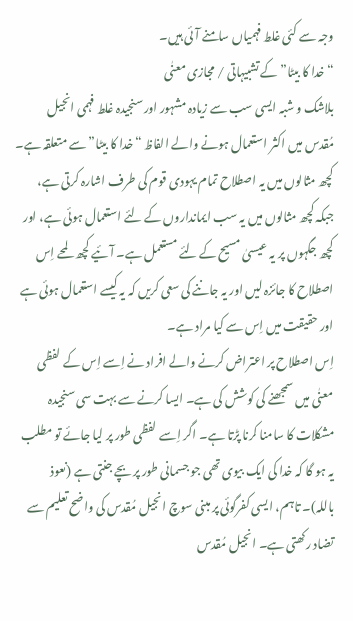وجہ سے کئی غلط فہمیاں سامنے آئی ہیں۔
“خدا کا بیٹا” کے تشبیہاتی / مجازی معنٰی
بلاشک و شبہ ایسی سب سے زیادہ مشہور اور سنجیدہ غلط فہمی انجیل مُقدس میں اکثر استعمال ہونے والے الفاظ “خدا کا بیٹا” سے متعلقہ ہے۔ کچھ مثالوں میں یہ اصطلاح تمام یہودی قوم کی طرف اشارہ کرتی ہے، جبکہ کچھ مثالوں میں یہ سب ایمانداروں کے لئے استعمال ہوئی ہے، اور کچھ جگہوں پر یہ عیسیٰ مسیح کے لئے مستعمل ہے۔ آئیے کچھ لمحے اِس اصطلاح کا جائزہ لیں اور یہ جاننے کی سعی کریں کہ یہ کیسے استعمال ہوئی ہے اور حقیقت میں اِس سے کیا مراد ہے۔
اِس اصطلاح پر اعتراض کرنے والے افراد نے اِسے اِس کے لفظی معنٰی میں سمجھنے کی کوشش کی ہے۔ ایسا کرنے سے بہت سی سنجیدہ مشکلات کا سامنا کرنا پڑتا ہے۔ اگر اِسے لفظی طور پر لیا جائے تو مطلب یہ ہو گا کہ خدا کی ایک بیوی تھی جو جسمانی طور پر بچے جنتی ہے (نعوذ باللہ)۔ تاہم، ایسی کفرگوئی پر مبنی سوچ انجیل مُقدس کی واضح تعلیم سے تضاد رکھتی ہے۔ انجیل مُقدس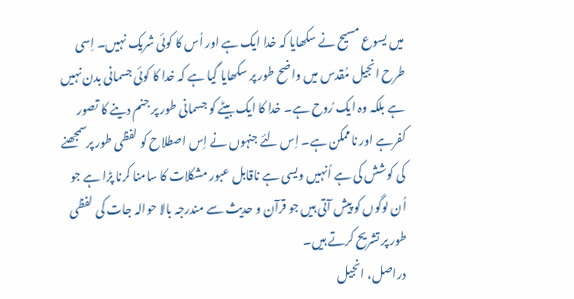میں یسوع مسیح نے سکھایا کہ خدا ایک ہے اور اُس کا کوئی شریک نہیں۔ اِسی طرح انجیل مُقدس میں واضح طور پر سکھایا گیا ہے کہ خدا کا کوئی جسمانی بدن نہیں ہے بلکہ وہ ایک رُوح ہے۔ خدا کا ایک بیٹے کو جسمانی طور پر جنم دینے کا تصور کفرہے اور ناممکن ہے۔ اِس لئے جنہوں نے اِس اصطلاح کو لفظی طور پرسمجھنے کی کوشش کی ہے اُنہیں ویسی ہے ناقابل عبور مشکلات کا سامنا کرنا پڑا ہے جو اُن لوگوں کو پیش آتی ہیں جو قرآن و حدیث سے مندرجہ بالا حوالہ جات کی لفظی طور پر تشریح کرتے ہیں۔
دراصل، انجیل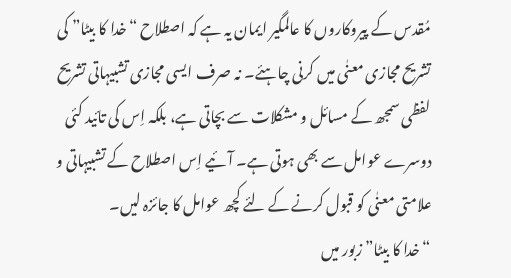مُقدس کے پیروکاروں کا عالمگیر ایمان یہ ہے کہ اصطلاح “خدا کا بیٹا” کی تشریح مجازی معنٰی میں کرنی چاہئے۔ نہ صرف ایسی مجازی تشبیہاتی تشریح لفظی سمجھ کے مسائل و مشکلات سے بچاتی ہے، بلکہ اِس کی تائید کئی دوسرے عوامل سے بھی ہوتی ہے۔ آئیے اِس اصطلاح کے تشبیہاتی و علامتی معنٰی کو قبول کرنے کے لئے کچھ عوامل کا جائزہ لیں۔
“خدا کا بیٹا” زبور میں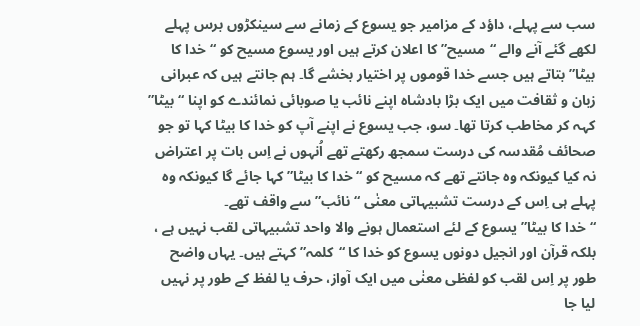سب سے پہلے، داؤد کے مزامیر جو یسوع کے زمانے سے سینکڑوں برس پہلے لکھے گئے آنے والے “مسیح” کا اعلان کرتے ہیں اور یسوع مسیح کو “خدا کا بیٹا” بتاتے ہیں جسے خدا قوموں پر اختیار بخشے گا۔ ہم جانتے ہیں کہ عبرانی زبان و ثقافت میں ایک بڑا بادشاہ اپنے نائب یا صوبائی نمائندے کو اپنا “بیٹا” کہہ کر مخاطب کرتا تھا۔ سو، جب یسوع نے اپنے آپ کو خدا کا بیٹا کہا تو جو صحائف مُقدسہ کی درست سمجھ رکھتے تھے اُنہوں نے اِس بات پر اعتراض نہ کیا کیونکہ وہ جانتے تھے کہ مسیح کو “خدا کا بیٹا” کہا جائے گا کیونکہ وہ پہلے ہی اِس کے درست تشبیہاتی معنٰی “نائب” سے واقف تھے۔
“خدا کا بیٹا” یسوع کے لئے استعمال ہونے والا واحد تشبیہاتی لقب نہیں ہے ، بلکہ قرآن اور انجیل دونوں یسوع کو خدا کا “کلمہ” کہتے ہیں۔ یہاں واضح طور پر اِس لقب کو لفظی معنٰی میں ایک آواز، حرف یا لفظ کے طور پر نہیں لیا جا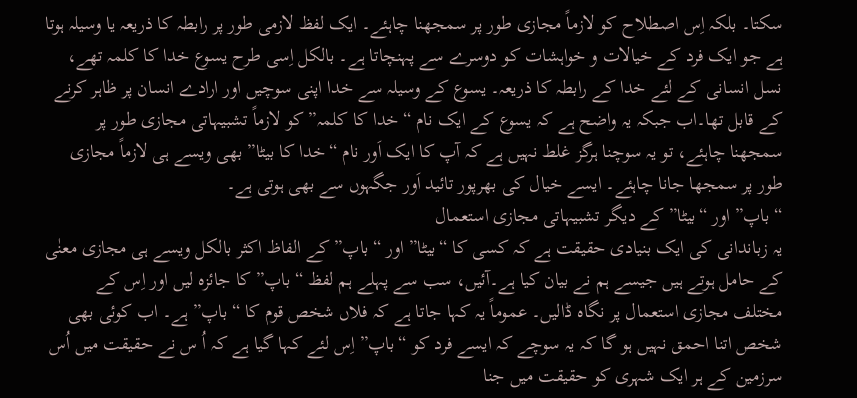سکتا۔ بلکہ اِس اصطلاح کو لازماً مجازی طور پر سمجھنا چاہئے۔ ایک لفظ لازمی طور پر رابطہ کا ذریعہ یا وسیلہ ہوتا ہے جو ایک فرد کے خیالات و خواہشات کو دوسرے سے پہنچاتا ہے۔ بالکل اِسی طرح یسوع خدا کا کلمہ تھے، نسل انسانی کے لئے خدا کے رابطہ کا ذریعہ۔ یسوع کے وسیلہ سے خدا اپنی سوچیں اور ارادے انسان پر ظاہر کرنے کے قابل تھا۔اب جبکہ یہ واضح ہے کہ یسوع کے ایک نام “خدا کا کلمہ” کو لازماً تشبیہاتی مجازی طور پر سمجھنا چاہئے، تو یہ سوچنا ہرگز غلط نہیں ہے کہ آپ کا ایک اَور نام “خدا کا بیٹا” بھی ویسے ہی لازماً مجازی طور پر سمجھا جانا چاہئے۔ ایسے خیال کی بھرپور تائید اَور جگہوں سے بھی ہوتی ہے۔
“باپ” اور “بیٹا” کے دیگر تشبیہاتی مجازی استعمال
یہ زباندانی کی ایک بنیادی حقیقت ہے کہ کسی کا “بیٹا” اور “باپ” کے الفاظ اکثر بالکل ویسے ہی مجازی معنٰی کے حامل ہوتے ہیں جیسے ہم نے بیان کیا ہے۔آئیں، سب سے پہلے ہم لفظ “باپ” کا جائزہ لیں اور اِس کے مختلف مجازی استعمال پر نگاہ ڈالیں۔ عموماً یہ کہا جاتا ہے کہ فلاں شخص قوم کا “باپ” ہے۔ اب کوئی بھی شخص اتنا احمق نہیں ہو گا کہ یہ سوچے کہ ایسے فرد کو “باپ” اِس لئے کہا گیا ہے کہ اُ س نے حقیقت میں اُس سرزمین کے ہر ایک شہری کو حقیقت میں جنا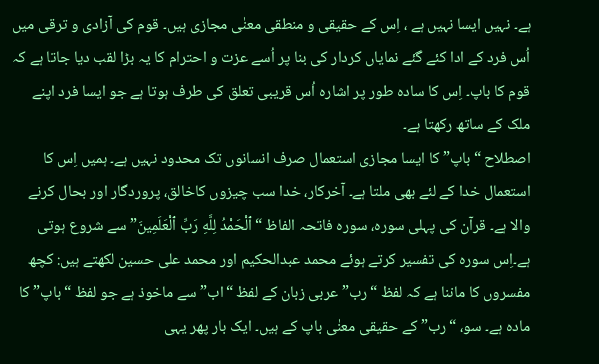ہے۔ نہیں ایسا نہیں ہے ، اِس کے حقیقی و منطقی معنٰی مجازی ہیں۔ قوم کی آزادی و ترقی میں اُس فرد کے ادا کئے گئے نمایاں کردار کی بنا پر اُسے عزت و احترام کا یہ بڑا لقب دیا جاتا ہے کہ قوم کا باپ۔ اِس کا سادہ طور پر اشارہ اُس قریبی تعلق کی طرف ہوتا ہے جو ایسا فرد اپنے ملک کے ساتھ رکھتا ہے۔
اصطلاح “باپ” کا ایسا مجازی استعمال صرف انسانوں تک محدود نہیں ہے۔ ہمیں اِس کا استعمال خدا کے لئے بھی ملتا ہے۔ آخرکار، خدا سب چیزوں کاخالق، پروردگار اور بحال کرنے والا ہے۔ قرآن کی پہلی سورہ، سورہ فاتحہ الفاظ “ٱلْحَمْدُ لِلَّهِ رَبِّ ٱلْعَلَمِينَ” سے شروع ہوتی ہے۔اِس سورہ کی تفسیر کرتے ہوئے محمد عبدالحکیم اور محمد علی حسین لکھتے ہیں: کچھ مفسروں کا ماننا ہے کہ لفظ “رب” عربی زبان کے لفظ “اب” سے ماخوذ ہے جو لفظ “باپ” کا مادہ ہے۔ سو، “رب” کے حقیقی معنٰی باپ کے ہیں۔ ایک بار پھر یہی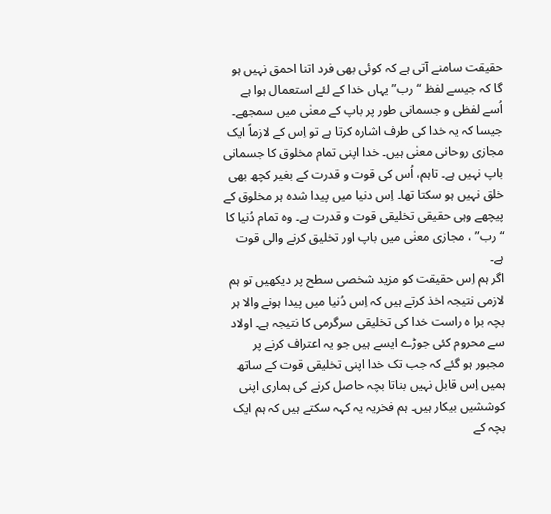حقیقت سامنے آتی ہے کہ کوئی بھی فرد اتنا احمق نہیں ہو گا کہ جیسے لفظ “رب” یہاں خدا کے لئے استعمال ہوا ہے اُسے لفظی و جسمانی طور پر باپ کے معنٰی میں سمجھے۔ جیسا کہ یہ خدا کی طرف اشارہ کرتا ہے تو اِس کے لازماً ایک مجازی روحانی معنٰی ہیں۔ خدا اپنی تمام مخلوق کا جسمانی باپ نہیں ہے۔ تاہم، اُس کی قوت و قدرت کے بغیر کچھ بھی خلق نہیں ہو سکتا تھا۔ اِس دنیا میں پیدا شدہ ہر مخلوق کے پیچھے وہی حقیقی تخلیقی قوت و قدرت ہے۔ وہ تمام دُنیا کا “رب” ، مجازی معنٰی میں باپ اور تخلیق کرنے والی قوت ہے۔
اگر ہم اِس حقیقت کو مزید شخصی سطح پر دیکھیں تو ہم لازمی نتیجہ اخذ کرتے ہیں کہ اِس دُنیا میں پیدا ہونے والا ہر بچہ برا ہ راست خدا کی تخلیقی سرگرمی کا نتیجہ ہے۔ اولاد سے محروم کئی جوڑے ایسے ہیں جو یہ اعتراف کرنے پر مجبور ہو گئے کہ جب تک خدا اپنی تخلیقی قوت کے ساتھ ہمیں اِس قابل نہیں بناتا بچہ حاصل کرنے کی ہماری اپنی کوششیں بیکار ہیں۔ ہم فخریہ یہ کہہ سکتے ہیں کہ ہم ایک بچہ کے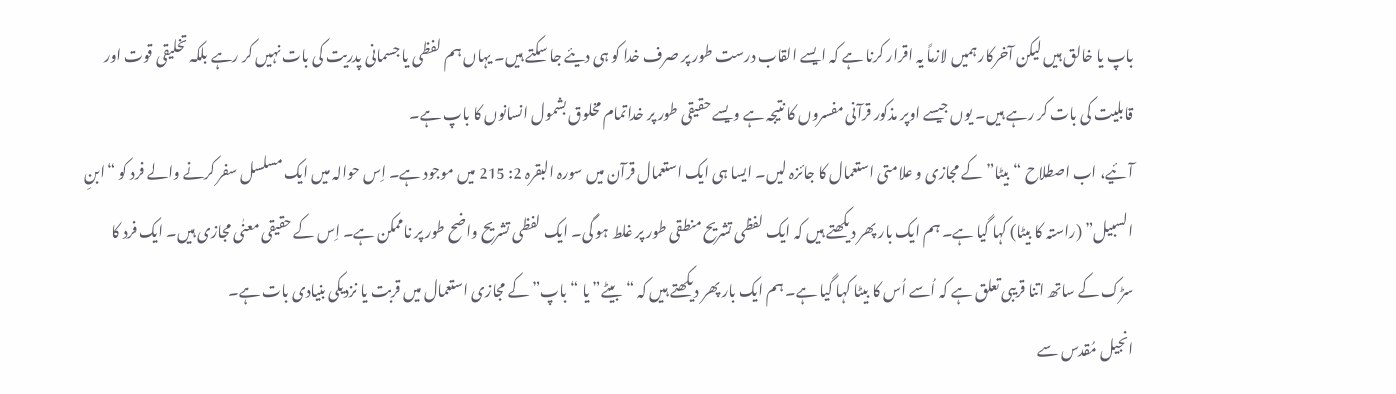باپ یا خالق ہیں لیکن آخرکار ہمیں لازماً یہ اقرار کرنا ہے کہ ایسے القاب درست طور پر صرف خدا کو ہی دیئے جا سکتے ہیں۔ یہاں ہم لفظی یا جسمانی پدریت کی بات نہیں کر رہے بلکہ تخلیقی قوت اور قابلیت کی بات کر رہے ہیں۔ یوں جیسے اوپر مذکور قرآنی مفسروں کا نتیجہ ہے ویسے حقیقی طور پر خداتمام مخلوق بشمول انسانوں کا باپ ہے۔
آئیے، اب اصطلاح “بیٹا” کے مجازی و علامتی استعمال کا جائزہ لیں۔ ایسا ہی ایک استعمال قرآن میں سورہ البقرہ 2: 215 میں موجود ہے۔ اِس حوالہ میں ایک مسلسل سفر کرنے والے فرد کو “ابنِ السبیل” (راستہ کا بیٹا) کہا گیا ہے۔ ہم ایک بار پھر دیکھتے ہیں کہ ایک لفظی تشریح منطقی طور پر غلط ہو گی۔ ایک لفظی تشریح واضح طور پر ناممکن ہے۔ اِس کے حقیقی معنٰی مجازی ہیں۔ ایک فرد کا سڑک کے ساتھ اتنا قریبی تعلق ہے کہ اُسے اُس کا بیٹا کہا گیا ہے۔ ہم ایک بار پھر دیکھتے ہیں کہ “بیٹے” یا “باپ” کے مجازی استعمال میں قربت یا نزدیکی بنیادی بات ہے۔
انجیل مُقدس سے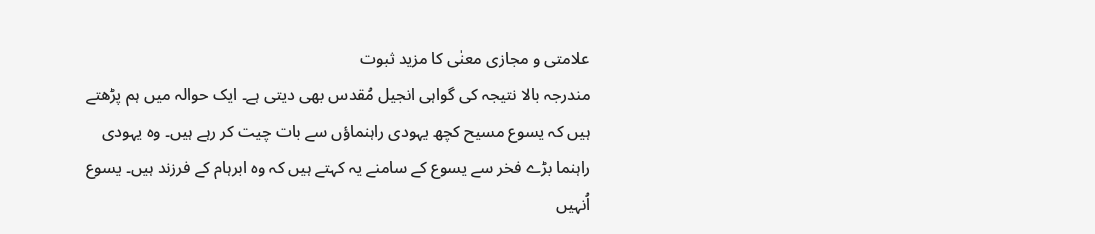علامتی و مجازی معنٰی کا مزید ثبوت
مندرجہ بالا نتیجہ کی گواہی انجیل مُقدس بھی دیتی ہے۔ ایک حوالہ میں ہم پڑھتے ہیں کہ یسوع مسیح کچھ یہودی راہنماؤں سے بات چیت کر رہے ہیں۔ وہ یہودی راہنما بڑے فخر سے یسوع کے سامنے یہ کہتے ہیں کہ وہ ابرہام کے فرزند ہیں۔ یسوع اُنہیں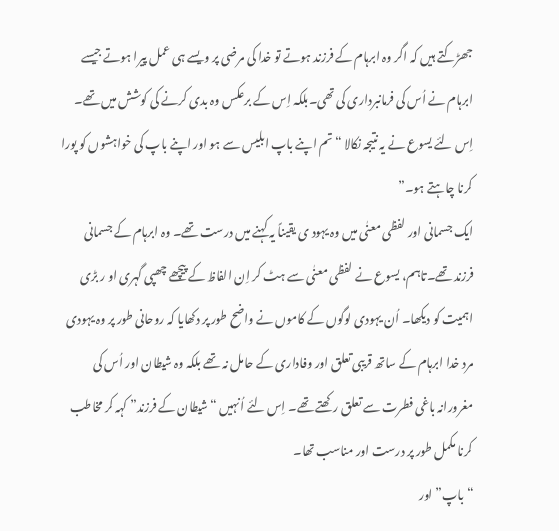جھڑکتے ہیں کہ اگر وہ ابرہام کے فرزند ہوتے تو خدا کی مرضی پر ویسے ہی عمل پیرا ہوتے جیسے ابرہام نے اُس کی فرمانبرداری کی تھی۔بلکہ اِس کے برعکس وہ بدی کرنے کی کوشش میں تھے۔ اِس لئے یسوع نے یہ نتیجہ نکالا “تم اپنے باپ ابلیس سے ہو اور اپنے باپ کی خواہشوں کو پورا کرنا چاہتے ہو۔”
ایک جسمانی اور لفظی معنٰی میں وہ یہود ی یقیناً یہ کہنے میں درست تھے۔ وہ ابرہام کے جسمانی فرزند تھے۔تاہم، یسوع نے لفظی معنٰی سے ہٹ کر اِن الفاظ کے پیچھے چھپی گہری او ر بڑی اہمیت کو دیکھا۔ اُن یہودی لوگوں کے کاموں نے واضح طور پر دکھایا کہ روحانی طور پر وہ یہودی مرد خدا ابرہام کے ساتھ قریبی تعلق اور وفاداری کے حامل نہ تھے بلکہ وہ شیطان اور اُس کی مغرورانہ باغی فطرت سے تعلق رکھتے تھے۔ اِس لئے اُنہیں “شیطان کے فرزند” کہہ کر مخاطب کرنا مکمل طور پر درست اور مناسب تھا۔
“باپ” اور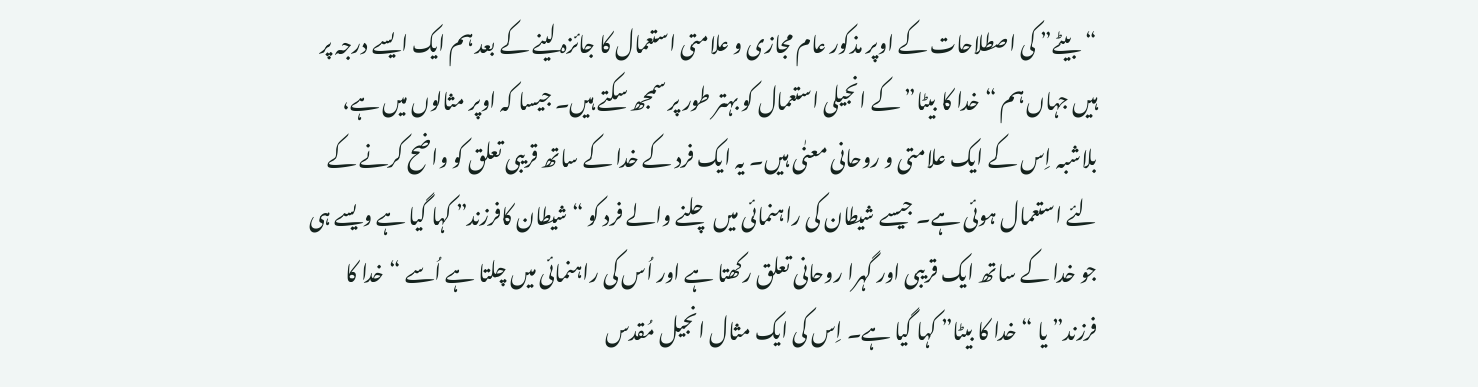“بیٹے” کی اصطلاحات کے اوپر مذکور عام مجازی و علامتی استعمال کا جائزہ لینے کے بعد ہم ایک ایسے درجہ پر ہیں جہاں ہم “خدا کا بیٹا” کے انجیلی استعمال کو بہتر طور پر سمجھ سکتے ہیں۔ جیسا کہ اوپر مثالوں میں ہے، بلاشبہ اِس کے ایک علامتی و روحانی معنٰی ہیں۔ یہ ایک فرد کے خدا کے ساتھ قریبی تعلق کو واضح کرنے کے لئے استعمال ہوئی ہے۔ جیسے شیطان کی راہنمائی میں چلنے والے فرد کو “شیطان کافرزند” کہا گیا ہے ویسے ہی جو خدا کے ساتھ ایک قریبی اور گہرا روحانی تعلق رکھتا ہے اور اُس کی راہنمائی میں چلتا ہے اُسے “خدا کا فرزند” یا “خدا کا بیٹا” کہا گیا ہے۔ اِس کی ایک مثال انجیل مُقدس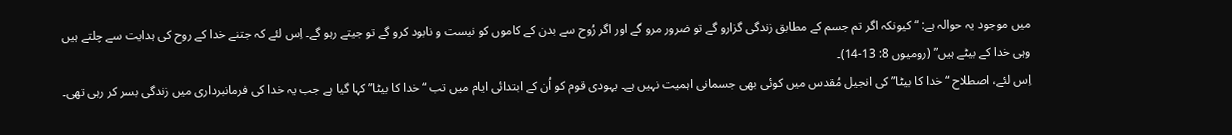میں موجود یہ حوالہ ہے: “کیونکہ اگر تم جسم کے مطابق زندگی گزارو گے تو ضرور مرو گے اور اگر رُوح سے بدن کے کاموں کو نیست و نابود کرو گے تو جیتے رہو گے۔ اِس لئے کہ جتنے خدا کے روح کی ہدایت سے چلتے ہیں وہی خدا کے بیٹے ہیں” (رومیوں 8: 13-14)۔
اِس لئے، اصطلاح “خدا کا بیٹا” کی انجیل مُقدس میں کوئی بھی جسمانی اہمیت نہیں ہے۔ یہودی قوم کو اُن کے ابتدائی ایام میں تب “خدا کا بیٹا” کہا گیا ہے جب یہ خدا کی فرمانبرداری میں زندگی بسر کر رہی تھی۔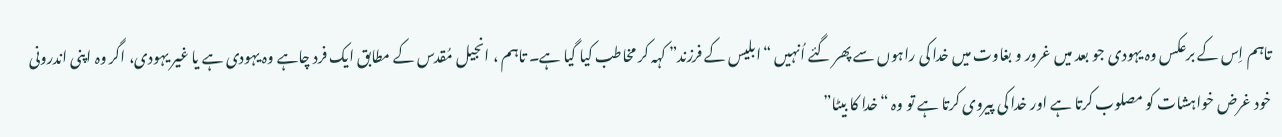تاہم اِس کے برعکس وہ یہودی جو بعد میں غرور و بغاوت میں خدا کی راہوں سے پھر گئے اُنہیں “ابلیس کے فرزند” کہہ کر مخاطب کیا گیا ہے۔ تاہم ، انجیل مُقدس کے مطابق ایک فرد چاہے وہ یہودی ہے یا غیر یہودی، اگر وہ اپنی اندرونی خود غرض خواہشات کو مصلوب کرتا ہے اور خدا کی پیروی کرتا ہے تو وہ “خدا کا بیٹا”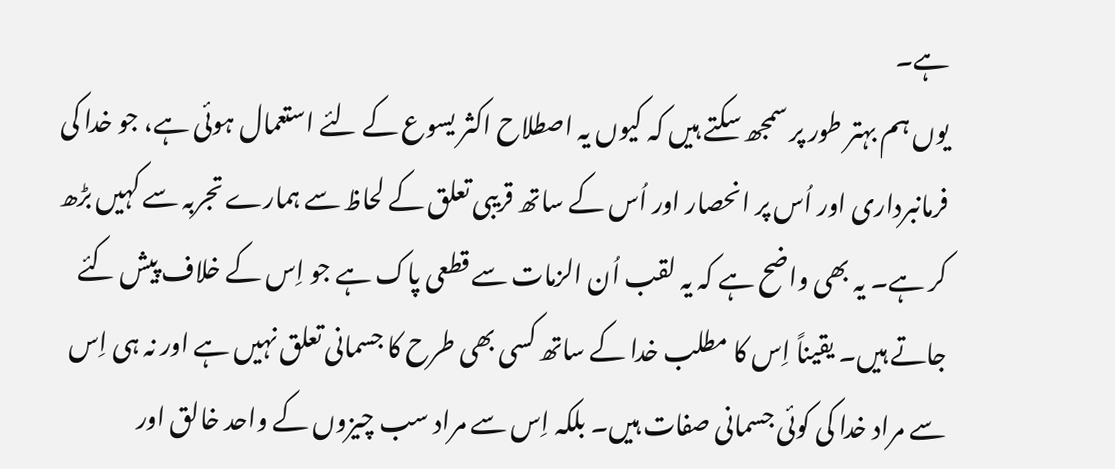ہے۔
یوں ہم بہتر طور پر سمجھ سکتے ہیں کہ کیوں یہ اصطلاح اکثر یسوع کے لئے استعمال ہوئی ہے، جو خدا کی فرمانبرداری اور اُس پر انحصار اور اُس کے ساتھ قریبی تعلق کے لحاظ سے ہمارے تجربہ سے کہیں بڑھ کر ہے۔ یہ بھی واضح ہے کہ یہ لقب اُن الزمات سے قطعی پاک ہے جو اِس کے خلاف پیش کئے جاتے ہیں۔ یقیناً اِس کا مطلب خدا کے ساتھ کسی بھی طرح کا جسمانی تعلق نہیں ہے اور نہ ہی اِس سے مراد خدا کی کوئی جسمانی صفات ہیں۔ بلکہ اِس سے مراد سب چیزوں کے واحد خالق اور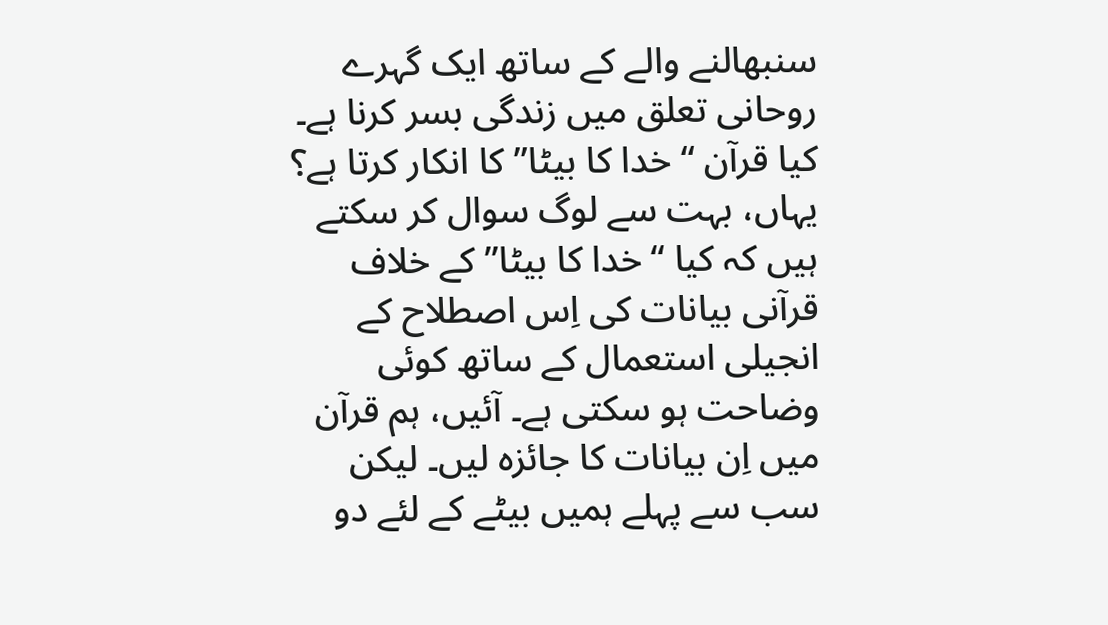سنبھالنے والے کے ساتھ ایک گہرے روحانی تعلق میں زندگی بسر کرنا ہے۔
کیا قرآن “خدا کا بیٹا” کا انکار کرتا ہے؟
یہاں، بہت سے لوگ سوال کر سکتے ہیں کہ کیا “خدا کا بیٹا” کے خلاف قرآنی بیانات کی اِس اصطلاح کے انجیلی استعمال کے ساتھ کوئی وضاحت ہو سکتی ہے۔ آئیں، ہم قرآن میں اِن بیانات کا جائزہ لیں۔ لیکن سب سے پہلے ہمیں بیٹے کے لئے دو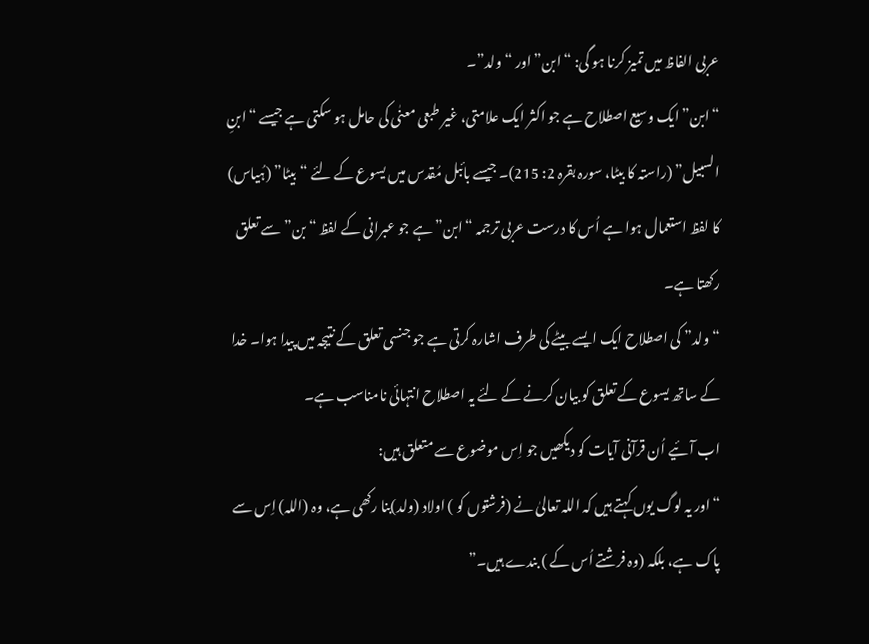عربی الفاظ میں تمیز کرنا ہو گی: “ابن” اور “ولد”۔
“ابن” ایک وسیع اصطلاح ہے جو اکثر ایک علامتی، غیر طبعی معنٰی کی حامل ہو سکتی ہے جیسے “ابنِ السبیل” (راستہ کا بیٹا، سورہ بقرہ 2: 215)۔ جیسے بائبل مُقدس میں یسوع کے لئے “بیٹا” (ہُیاس) کا لفظ استعمال ہوا ہے اُس کا درست عربی ترجمہ “ابن” ہے جو عبرانی کے لفظ “بن” سے تعلق رکھتا ہے۔
“ولد” کی اصطلاح ایک ایسے بیٹے کی طرف اشارہ کرتی ہے جو جنسی تعلق کے نتیجہ میں پیدا ہوا۔ خدا کے ساتھ یسوع کے تعلق کو بیان کرنے کے لئے یہ اصطلاح انتہائی نامناسب ہے۔
اب آئیے اُن قرآنی آیات کو دیکھیں جو اِس موضوع سے متعلق ہیں:
“اور یہ لوگ یوں کہتے ہیں کہ اللہ تعالیٰ نے (فرشتوں کو ) اولاد (ولد)بنا رکھی ہے، وہ (اللہ) اِس سے پاک ہے، بلکہ (وہ فرشتے اُس کے ) بندے ہیں۔”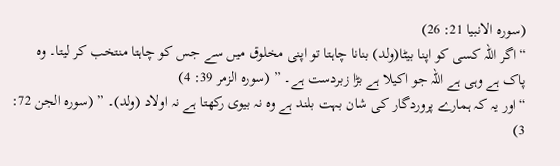(سورہ الانبیا 21: 26)
“اگر اللہ کسی کو اپنا بیٹا(ولد) بنانا چاہتا تو اپنی مخلوق میں سے جس کو چاہتا منتخب کر لیتا۔ وہ پاک ہے وہی ہے اللہ جو اکیلا ہے بڑا زبردست ہے۔ ” (سورہ الزمر 39: 4)
“اور یہ کہ ہمارے پروردگار کی شان بہت بلند ہے وہ نہ بیوی رکھتا ہے نہ اولاد (ولد)۔ ” (سورہ الجن 72: 3)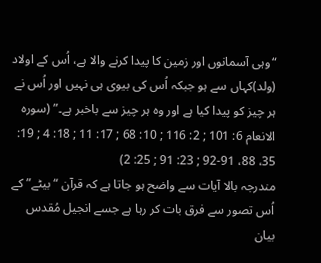“وہی آسمانوں اور زمین کا پیدا کرنے والا ہے، اُس کے اولاد (ولد)کہاں سے ہو جبکہ اُس کی بیوی ہی نہیں اور اُس نے ہر چیز کو پیدا کیا ہے اور وہ ہر چیز سے باخبر ہے۔” (سورہ الانعام 6: 101 ; 2: 116 ; 10: 68 ; 17: 11 ; 18: 4 ; 19: 35، 88، 91-92 ; 23: 91 ; 25: 2)
مندرجہ بالا آیات سے واضح ہو جاتا ہے کہ قرآن “بیٹے” کے اُس تصور سے فرق بات کر رہا ہے جسے انجیل مُقدس بیان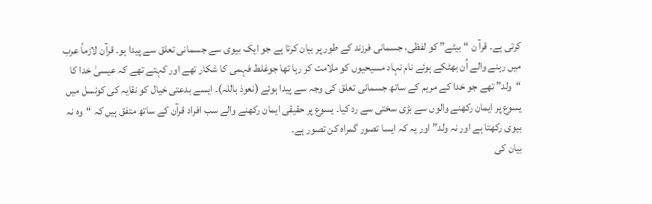کرتی ہے۔ قرآ ن “بیٹے” کو لفظی، جسمانی فرزند کے طور پر بیان کرتا ہے جو ایک بیوی سے جسمانی تعلق سے پیدا ہو۔ قرآن لازماً عرب میں رہنے والے اُن بھٹکے ہوئے نام نہاد مسیحیوں کو ملامت کر رہا تھا جوغلط فہمی کا شکار تھے اور کہتے تھے کہ عیسیٰ خدا کا “ولد” تھے جو خدا کے مریم کے ساتھ جسمانی تعلق کی وجہ سے پیدا ہوئے (نعوذ باللہ)۔ ایسے بدعتی خیال کو نقایہ کی کونسل میں یسوع پر ایمان رکھنے والوں سے بڑی سختی سے رد کیا۔ یسوع پر حقیقی ایمان رکھنے والے سب افراد قرآن کے ساتھ متفق ہیں کہ “وہ نہ بیوی رکھتا ہے اور نہ ولد” اور یہ کہ ایسا تصور گمراہ کن تصور ہے۔
بیان کی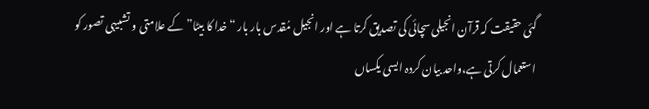گئی حقیقت کہ قرآن انجیلی سچائی کی تصدیق کرتا ہے اور انجیل مُقدس بار بار “خدا کا بیٹا” کے علامتی و تشبیہی تصور کو استعمال کرتی ہے،واحد بیان کردہ ایسی یکساں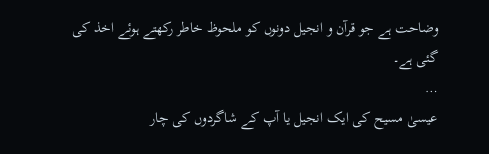وضاحت ہے جو قرآن و انجیل دونوں کو ملحوظ خاطر رکھتے ہوئے اخذ کی گئی ہے۔
…
عیسیٰ مسیح کی ایک انجیل یا آپ کے شاگردوں کی چار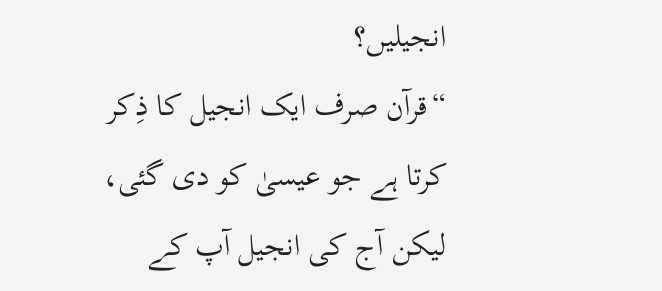انجیلیں؟
“قرآن صرف ایک انجیل کا ذِکر کرتا ہے جو عیسیٰ کو دی گئی، لیکن آج کی انجیل آپ کے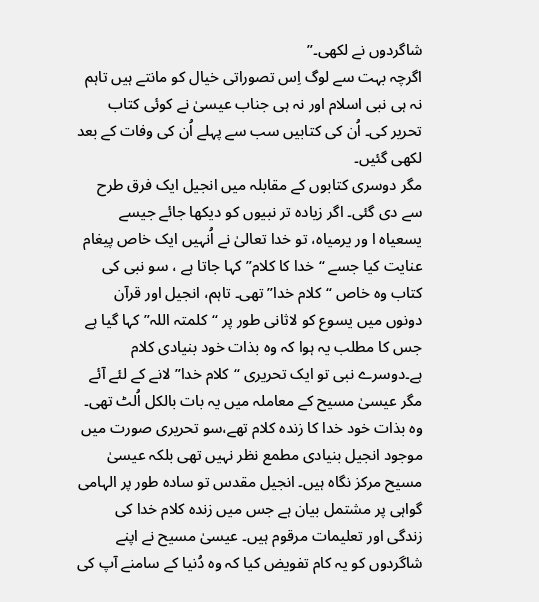شاگردوں نے لکھی۔”
اگرچہ بہت سے لوگ اِس تصوراتی خیال کو مانتے ہیں تاہم نہ ہی نبی اسلام اور نہ ہی جناب عیسیٰ نے کوئی کتاب تحریر کی۔ اُن کی کتابیں سب سے پہلے اُن کی وفات کے بعد لکھی گئیں۔
مگر دوسری کتابوں کے مقابلہ میں انجیل ایک فرق طرح سے دی گئی۔ اگر زیادہ تر نبیوں کو دیکھا جائے جیسے یسعیاہ ا ور یرمیاہ، تو خدا تعالیٰ نے اُنہیں ایک خاص پیغام عنایت کیا جسے “خدا کا کلام” کہا جاتا ہے ، سو نبی کی کتاب وہ خاص “کلام خدا” تھی۔ تاہم، انجیل اور قرآن دونوں میں یسوع کو لاثانی طور پر “کلمتہ اللہ” کہا گیا ہے جس کا مطلب یہ ہوا کہ وہ بذات خود بنیادی کلام ہے۔دوسرے نبی تو ایک تحریری “کلام خدا” لانے کے لئے آئے مگر عیسیٰ مسیح کے معاملہ میں یہ بات بالکل اُلٹ تھی۔ وہ بذات خود خدا کا زندہ کلام تھے،سو تحریری صورت میں موجود انجیل بنیادی مطمع نظر نہیں تھی بلکہ عیسیٰ مسیح مرکز نگاہ ہیں۔ انجیل مقدس تو سادہ طور پر الہامی گواہی پر مشتمل بیان ہے جس میں زندہ کلام خدا کی زندگی اور تعلیمات مرقوم ہیں۔ عیسیٰ مسیح نے اپنے شاگردوں کو یہ کام تفویض کیا کہ وہ دُنیا کے سامنے آپ کی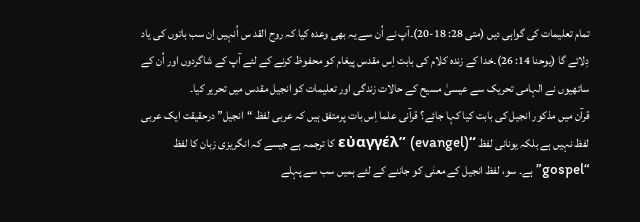تمام تعلیمات کی گواہی دیں (متی 28: 18-20)۔آپ نے اُن سے یہ بھی وعدہ کیا کہ روح القد س اُنہیں اِن سب باتوں کی یاد دِلائے گا (یوحنا 14: 26)۔خدا کے زندہ کلام کی بابت اِس مقدس پیغام کو محفوظ کرنے کے لئے آپ کے شاگردوں اور اُن کے ساتھیوں نے الہامی تحریک سے عیسیٰ مسیح کے حالات زندگی اور تعلیمات کو انجیل مقدس میں تحریر کیا۔
قرآن میں مذکور انجیل کی بابت کیا کہا جائے؟ قرآنی علما اِس بات پرمتفق ہیں کہ عربی لفظ “انجیل” درحقیقت ایک عربی لفظ نہیں ہے بلکہ یونانی لفظ “εὐαγγέλ” (evangel) کا ترجمہ ہے جیسے کہ انگریزی زبان کا لفظ “gospel” ہے۔ سو، لفظ انجیل کے معنٰی کو جاننے کے لئے ہمیں سب سے پہلے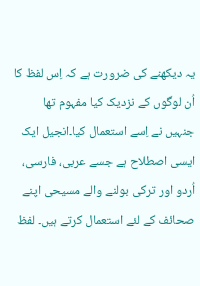یہ دیکھنے کی ضرورت ہے کہ اِس لفظ کا اُن لوگوں کے نزدیک کیا مفہوم تھا جنہیں نے اِسے استعمال کیا۔انجیل ایک ایسی اصطلاح ہے جسے عربی، فارسی، اُردو اور ترکی بولنے والے مسیحی اپنے صحائف کے لئے استعمال کرتے ہیں۔ لفظ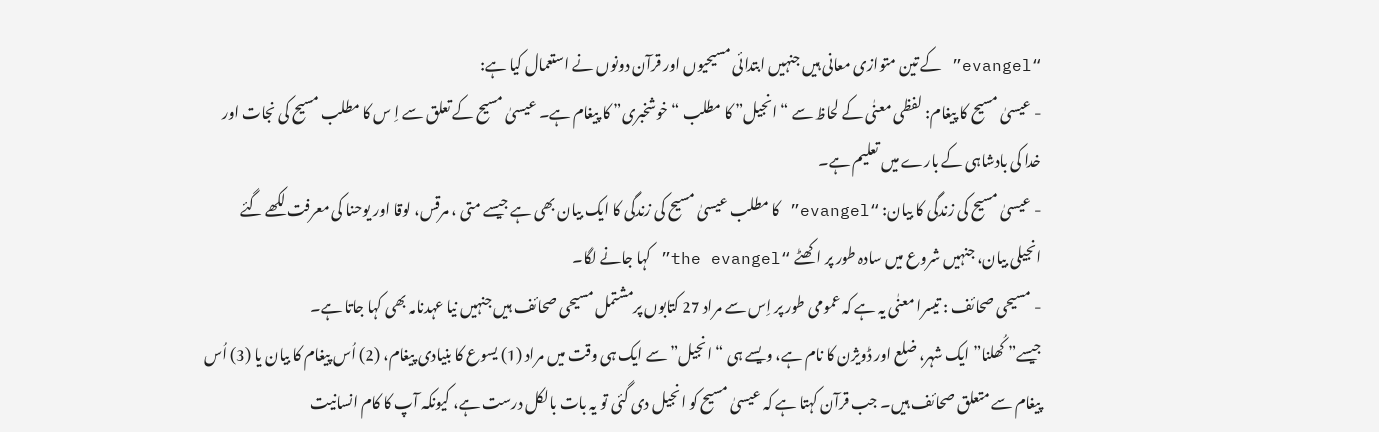“evangel” کے تین متوازی معانی ہیں جنہیں ابتدائی مسیحیوں اور قرآن دونوں نے استعمال کیا ہے:
- عیسیٰ مسیح کا پیغام: لفظی معنٰی کے لحاظ سے “انجیل” کا مطلب “خوشخبری” کا پیغام ہے۔ عیسیٰ مسیح کے تعلق سے اِ س کا مطلب مسیح کی نجات اور خدا کی بادشاہی کے بارے میں تعلیم ہے۔
- عیسیٰ مسیح کی زندگی کا بیان: “evangel” کا مطلب عیسیٰ مسیح کی زندگی کا ایک بیان بھی ہے جیسے متی ، مرقس، لوقا اور یوحنا کی معرفت لکھے گئے انجیلی بیان، جنہیں شروع میں سادہ طور پر اکھٹے “the evangel” کہا جانے لگا۔
- مسیحی صحائف : تیسرا معنٰی یہ ہے کہ عمومی طور پر اِس سے مراد 27 کتابوں پرمشتمل مسیحی صحائف ہیں جنہیں نیا عہدنامہ بھی کہا جاتا ہے۔
جیسے” کُھلنا” ایک شہر، ضلع اور ڈویژن کا نام ہے، ویسے ہی “انجیل” سے ایک ہی وقت میں مراد (1) یسوع کا بنیادی پیغام، (2) اُس پیغام کا بیان یا (3) اُس پیغام سے متعلق صحائف ہیں۔ جب قرآن کہتا ہے کہ عیسیٰ مسیح کو انجیل دی گئی تو یہ بات بالکل درست ہے، کیونکہ آپ کا کام انسانیت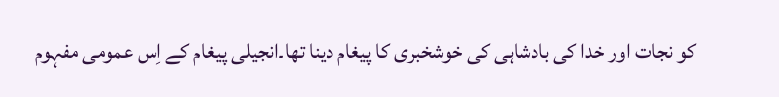کو نجات اور خدا کی بادشاہی کی خوشخبری کا پیغام دینا تھا۔انجیلی پیغام کے اِس عمومی مفہوم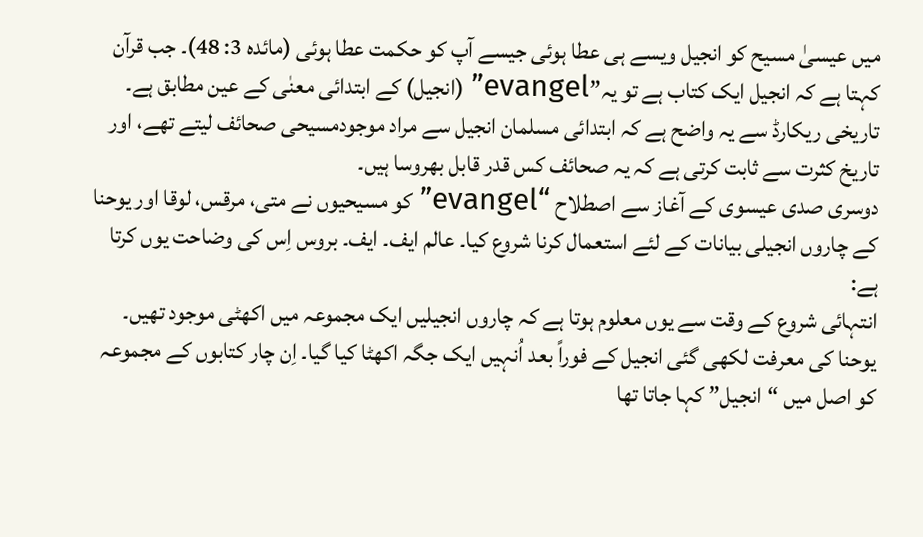میں عیسیٰ مسیح کو انجیل ویسے ہی عطا ہوئی جیسے آپ کو حکمت عطا ہوئی (مائدہ 3: 48)۔ جب قرآن کہتا ہے کہ انجیل ایک کتاب ہے تو یہ”evangel” (انجیل) کے ابتدائی معنٰی کے عین مطابق ہے۔ تاریخی ریکارڈ سے یہ واضح ہے کہ ابتدائی مسلمان انجیل سے مراد موجودمسیحی صحائف لیتے تھے، اور تاریخ کثرت سے ثابت کرتی ہے کہ یہ صحائف کس قدر قابل بھروسا ہیں۔
دوسری صدی عیسوی کے آغاز سے اصطلاح “evangel” کو مسیحیوں نے متی، مرقس، لوقا اور یوحنا کے چاروں انجیلی بیانات کے لئے استعمال کرنا شروع کیا۔ عالم ایف۔ ایف۔ بروس اِس کی وضاحت یوں کرتا ہے:
انتہائی شروع کے وقت سے یوں معلوم ہوتا ہے کہ چاروں انجیلیں ایک مجموعہ میں اکھٹی موجود تھیں۔ یوحنا کی معرفت لکھی گئی انجیل کے فوراً بعد اُنہیں ایک جگہ اکھٹا کیا گیا۔ اِن چار کتابوں کے مجموعہ کو اصل میں “انجیل” کہا جاتا تھا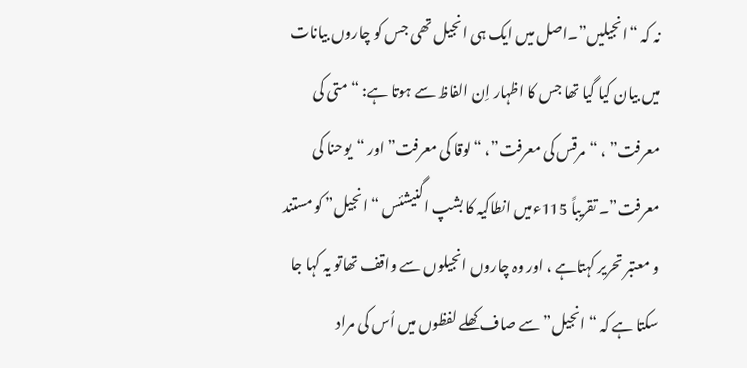نہ کہ “انجیلیں”۔اصل میں ایک ہی انجیل تھی جس کو چاروں بیانات میں بیان کیا گیا تھا جس کا اظہار اِن الفاظ سے ہوتا ہے: “متی کی معرفت” ، “مرقس کی معرفت”، “لوقا کی معرفت” اور “یوحنا کی معرفت”۔ تقریباً 115ءمیں انطاکیہ کا بشپ اگنیشئس “انجیل” کو مستند و معتبر تحریر کہتاہے ، اور وہ چاروں انجیلوں سے واقف تھاتو یہ کہا جا سکتا ہے کہ “انجیل” سے صاف کھلے لفظوں میں اُس کی مراد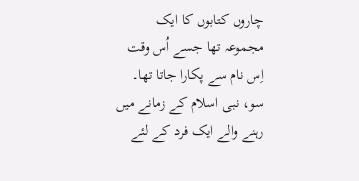چاروں کتابوں کا ایک مجموعہ تھا جسے اُس وقت اِس نام سے پکارا جاتا تھا۔
سو، نبی اسلام کے زمانے میں رہنے والے ایک فرد کے لئے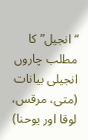“انجیل” کا مطلب چاروں انجیلی بیانات (متی، مرقس، لوقا اور یوحنا)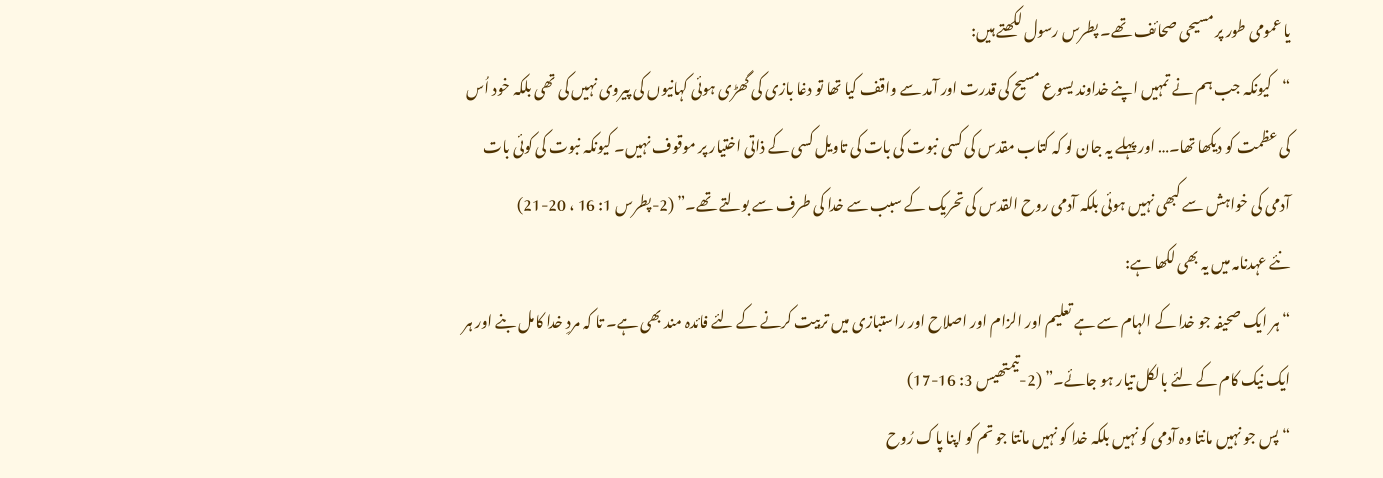یا عمومی طور پر مسیحی صحائف تھے۔ پطرس رسول لکھتے ہیں:
“کیونکہ جب ہم نے تمہیں اپنے خداوند یسوع مسیح کی قدرت اور آمد سے واقف کیا تھا تو دغا بازی کی گھڑی ہوئی کہانیوں کی پیروی نہیں کی تھی بلکہ خود اُس کی عظمت کو دیکھا تھا۔… اور پہلے یہ جان لو کہ کتاب مقدس کی کسی نبوت کی بات کی تاویل کسی کے ذاتی اختیار پر موقوف نہیں۔ کیونکہ نبوت کی کوئی بات آدمی کی خواہش سے کبھی نہیں ہوئی بلکہ آدمی روح القدس کی تحریک کے سبب سے خدا کی طرف سے بولتے تھے۔” (2-پطرس 1: 16 ، 20-21)
نئے عہدنامہ میں یہ بھی لکھا ہے:
“ہر ایک صحیفہ جو خدا کے الہام سے ہے تعلیم اور الزام اور اصلاح اور راستبازی میں تربیت کرنے کے لئے فائدہ مند بھی ہے۔ تا کہ مردِ خدا کامل بنے اور ہر ایک نیک کام کے لئے بالکل تیار ہو جائے۔” (2-تیمتھیس 3: 16-17)
“پس جو نہیں مانتا وہ آدمی کو نہیں بلکہ خدا کو نہیں مانتا جو تم کو اپنا پاک رُوح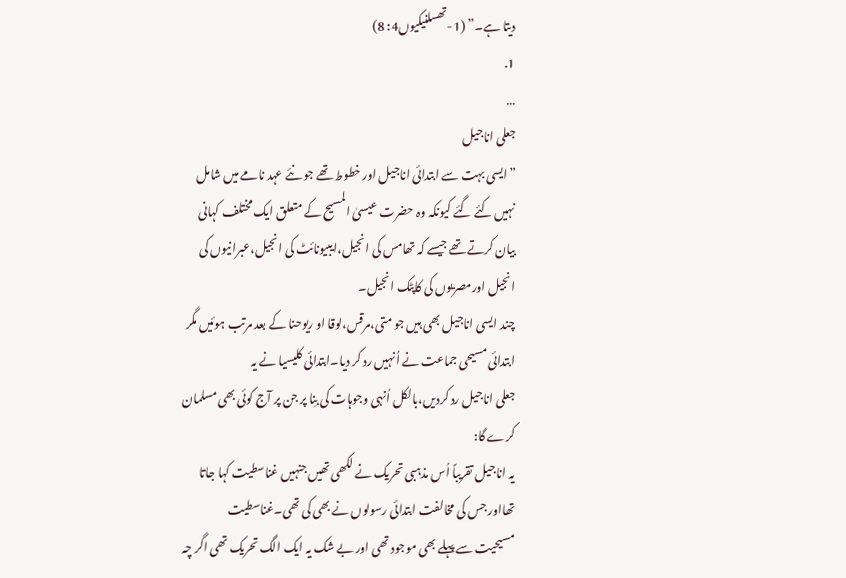دیتا ہے۔” (1-تھسلنیکیوں4: 8)
1.
…
جعلی اناجیل
”ایسی بہت سے ابتدائی اناجیل اور خطوط تھے جو نئے عہد نامے میں شامل نہیں کئے گئے کیونکہ وہ حضرت عیسیٰ المسیح کے متعلق ایک مختلف کہانی بیان کرتے تھے جیسے کہ تھامس کی انجیل،ایبیونائٹ کی انجیل،عبرانیوں کی انجیل اورمصریوں کی کاپٹک انجیل۔
چند ایسی اناجیل بھی ہیں جو متی،مرقس،لوقا او ریوحنا کے بعد مرتب ہوئیں مگر ابتدائی مسیحی جماعت نے اُنہیں رد کر دیا۔ابتدائی کلیسیا نے یہ
جعلی اناجیل رد کردیں،بالکل اُنہی وجوہات کی بنِا پر جن پر آج کوئی بھی مسلمان کرے گا:
یہ اناجیل تقریباً اُس مذہبی تحریک نے لکھی تھیں جنہیں غناسطیت کہا جاتا تھااور جس کی مخالفت ابتدائی رسولوں نے بھی کی تھی۔غناسطیت
مسیحیت سے پہلے بھی موجود تھی اور بے شک یہ ایک الگ تحریک تھی اگر چہ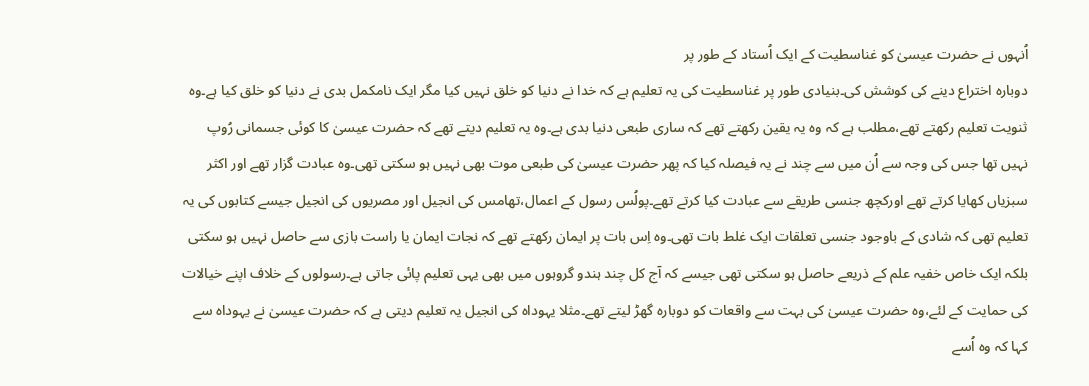اُنہوں نے حضرت عیسیٰ کو غناسطیت کے ایک اُستاد کے طور پر
دوبارہ اختراع دینے کی کوشش کی۔بنیادی طور پر غناسطیت کی یہ تعلیم ہے کہ خدا نے دنیا کو خلق نہیں کیا مگر ایک نامکمل بدی نے دنیا کو خلق کیا ہے۔وہ ثنویت تعلیم رکھتے تھے،مطلب ہے کہ وہ یہ یقین رکھتے تھے کہ ساری طبعی دنیا بدی ہے۔وہ یہ تعلیم دیتے تھے کہ حضرت عیسیٰ کا کوئی جسمانی رُوپ نہیں تھا جس کی وجہ سے اُن میں سے چند نے یہ فیصلہ کیا کہ پھر حضرت عیسیٰ کی طبعی موت بھی نہیں ہو سکتی تھی۔وہ عبادت گزار تھے اور اکثر سبزیاں کھایا کرتے تھے اورکچھ جنسی طریقے سے عبادت کیا کرتے تھے۔پولُس رسول کے اعمال،تھامس کی انجیل اور مصریوں کی انجیل جیسے کتابوں کی یہ تعلیم تھی کہ شادی کے باوجود جنسی تعلقات ایک غلط بات تھی۔وہ اِس بات پر ایمان رکھتے تھے کہ نجات ایمان یا راست بازی سے حاصل نہیں ہو سکتی بلکہ ایک خاص خفیہ علم کے ذریعے حاصل ہو سکتی تھی جیسے کہ آج کل چند ہندو گروہوں میں بھی یہی تعلیم پائی جاتی ہے۔رسولوں کے خلاف اپنے خیالات کی حمایت کے لئے،وہ حضرت عیسیٰ کی بہت سے واقعات کو دوبارہ گھڑ لیتے تھے۔مثلا یہوداہ کی انجیل یہ تعلیم دیتی ہے کہ حضرت عیسیٰ نے یہوداہ سے کہا کہ وہ اُسے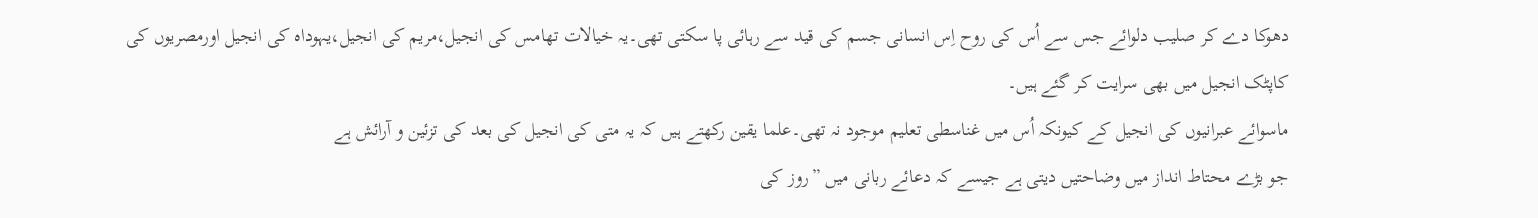دھوکا دے کر صلیب دلوائے جس سے اُس کی روح اِس انسانی جسم کی قید سے رہائی پا سکتی تھی۔یہ خیالات تھامس کی انجیل،مریم کی انجیل،یہوداہ کی انجیل اورمصریوں کی کاپٹک انجیل میں بھی سرایت کر گئے ہیں۔
ماسوائے عبرانیوں کی انجیل کے کیونکہ اُس میں غناسطی تعلیم موجود نہ تھی۔علما یقین رکھتے ہیں کہ یہ متی کی انجیل کی بعد کی تزئین و آرائش ہے
جو بڑے محتاط انداز میں وضاحتیں دیتی ہے جیسے کہ دعائے ربانی میں ”روز کی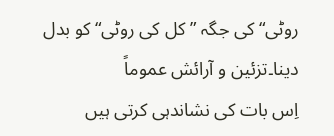روٹی“ کی جگہ ”کل کی روٹی“ کو بدل دینا۔تزئین و آرائش عموماً
اِس بات کی نشاندہی کرتی ہیں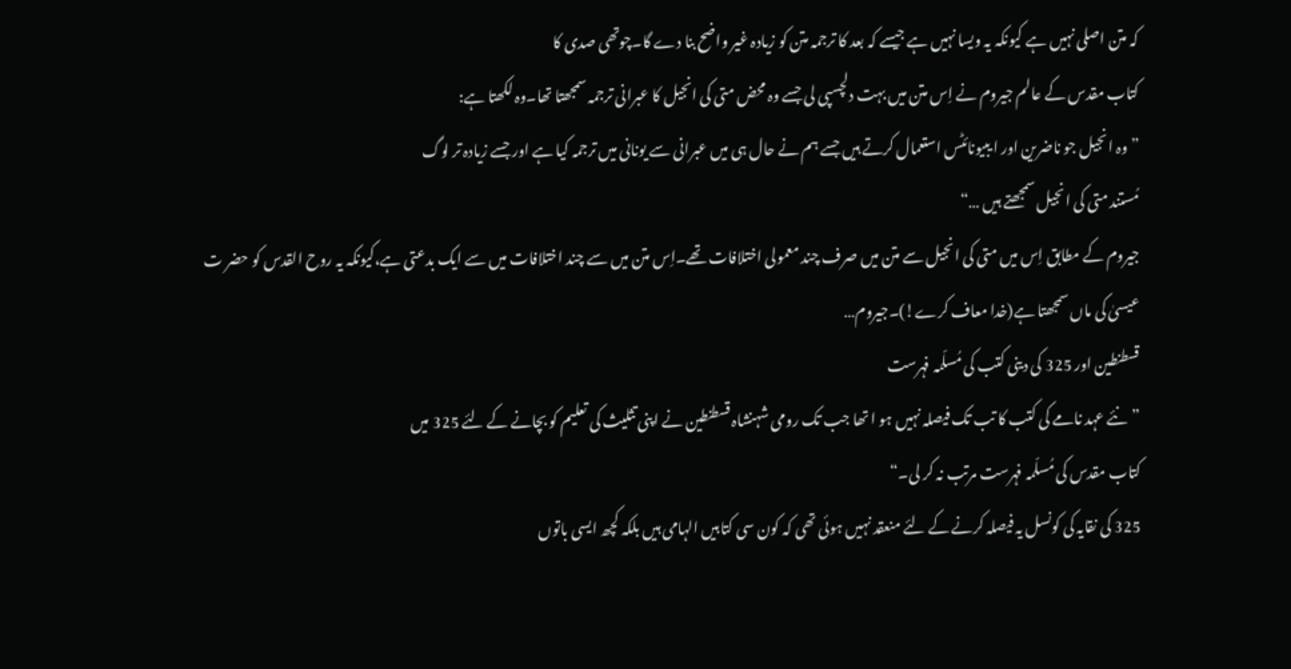کہ متن اصلی نہیں ہے کیونکہ یہ ویسا نہیں ہے جیسے کہ بعد کا ترجمہ متن کو زیادہ غیر واضح بنا دے گا۔چوتھی صدی کا
کتاب مقدس کے عالم جیروم نے اِس متن میں بہت دلچسپی لی جسے وہ محض متی کی انجیل کا عبرانی ترجمہ سمجھتا تھا۔وہ لکھتا ہے:
”وہ انجیل جو ناضرین اور ا یبیونائٹس استعمال کرتے ہیں جسے ہم نے حال ہی میں عبرانی سے یونانی میں ترجمہ کیا ہے اور جسے زیادہ تر لوگ
مُستند متی کی انجیل سمجھتے ہیں …“
جیروم کے مطابق اِس میں متی کی انجیل سے متن میں صرف چند معمولی اختلافات تھے۔اِس متن میں سے چند اختلافات میں سے ایک بدعتی ہے،کیونکہ یہ روح القدس کو حضر ت عیسیٰ کی ماں سمجھتا ہے(خدا معاف کرے!)۔جیروم…
قسطنطین اور 325 کی دینی کتب کی مُسلّمہ فہرست
”نئے عہد نامے کی کتب کا تب تک فیصلہ نہیں ہو ا تھا جب تک رومی شہنشاہ قسطنطین نے اپنی تثلیث کی تعلیم کو بچانے کے لئے 325 میں
کتاب مقدس کی مُسلّمہ فہرست مرتب نہ کر لی۔“
325 کی نقایہ کی کونسل یہ فیصلہ کرنے کے لئے منعقد نہیں ہوئی تھی کہ کون سی کتابیں الہامی ہیں بلکہ کچھ ایسی باتوں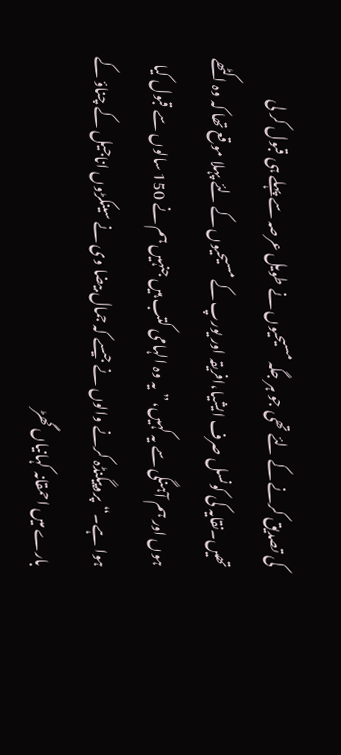کی تصدیق کرنے کے لئے تھی جو ہر جگہ مسیحیوں نے طویل عرصہ سے پہلے ہی قبول کر لی تھیں۔نقایہ کی کونسل صرف ایشیا،افریقہ اور یورپ کے مسیحیوں کے لئے پہلا موقع تھا کہ وہ اکٹھے ہوں اور ہم آہنگی سے یہ کہیں،”یہ وہ الہامی کتب ہیں جنہیں ہم نے 150 سالوں سے قبول کیا ہوا ہے۔“پروپیگنڈہ کرنے والوں نے جیسے کہ جمال بیضا وی نے سینکڑوں اناجیل کے چناؤ کے بارے میں احمقانہ کہانیاں گھڑ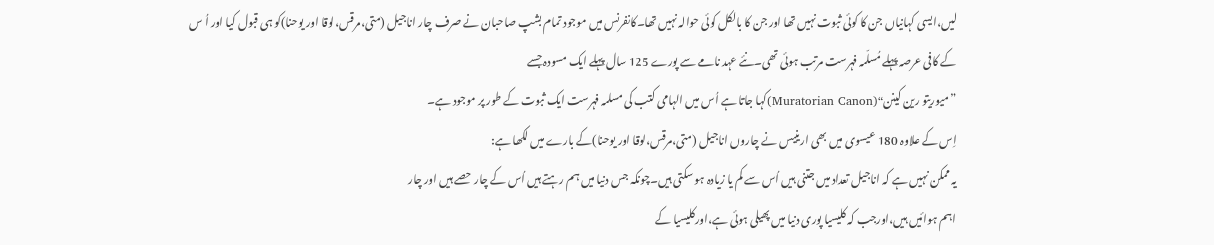لیں،ایسی کہانیاں جن کا کوئی ثبوت نہیں تھا اور جن کا بالکل کوئی حوالہ نہیں تھا۔کانفرنس میں موجود تمام بشپ صاحبان نے صرف چار اناجیل (متی،مرقس،لوقا اور یوحنا)کو ہی قبول کیا اور اُ س کے کافی عرصہ پہلے مُسلّمہ فہرست مرتب ہوئی تھی۔نئے عہد نامے سے پورے 125 سال پہلے ایک مسودہ جسے
”میوریتو رین کینن“(Muratorian Canon)کہا جاتا ہے اُس میں الہامی کتب کی مسلمہ فہرست ایک ثبوت کے طور پر موجود ہے۔
اِس کے علاوہ 180 عیسوی میں بھی ارینیس نے چاروں اناجیل (متی،مرقس،لوقا اور یوحنا)کے بارے میں لکھا ہے:
یہ ممکن نہیں ہے کہ اناجیل تعداد میں جتنی ہیں اُس سے کم یا زیادہ ہو سکتی ہیں۔چونکہ جس دنیا میں ہم رہتے ہیں اُس کے چار حصے ہیں اور چار
اہم ہوائیں ہیں،اورجب کہ کلیسیا پوری دنیا میں پھیلی ہوئی ہے،اورکلیسیا کے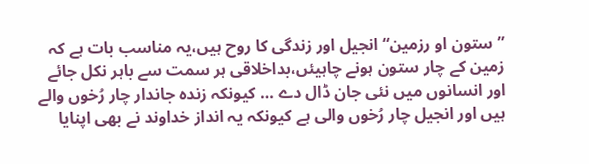”ستون او رزمین“ انجیل اور زندگی کا روح ہیں،یہ مناسب بات ہے کہ زمین کے چار ستون ہونے چاہیئں،بداخلاقی ہر سمت سے باہر نکل جائے اور انسانوں میں نئی جان ڈال دے … کیونکہ زندہ جاندار چار رُخوں والے ہیں اور انجیل چار رُخوں والی ہے کیونکہ یہ انداز خداوند نے بھی اپنایا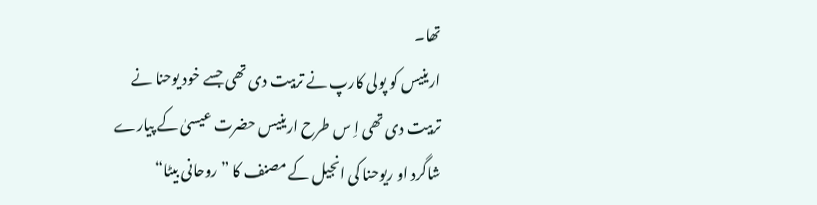تھا۔
ارینیس کو پولی کارپ نے تربیت دی تھی جسے خود یوحنا نے تربیت دی تھی اِ س طرح ارینیس حضرت عیسیٰ کے پیارے شاگرد او ریوحنا کی انجیل کے مصنف کا ”روحانی بیٹا“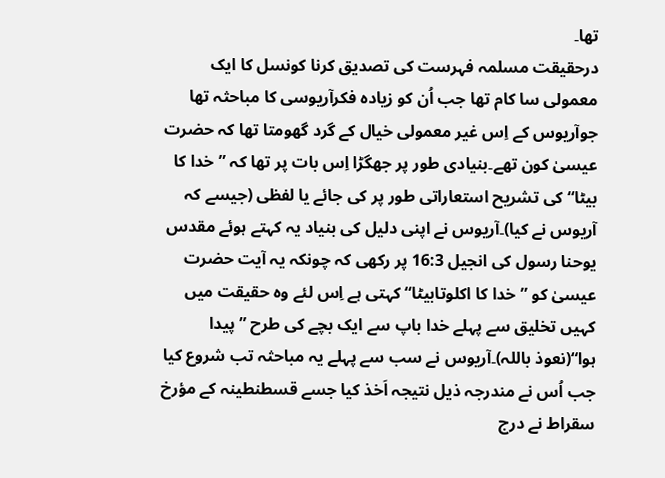تھا۔
درحقیقت مسلمہ فہرست کی تصدیق کرنا کونسل کا ایک معمولی سا کام تھا جب اُن کو زیادہ فکرآریوسی کا مباحثہ تھا جوآریوس کے اِس غیر معمولی خیال کے گرد گھومتا تھا کہ حضرت عیسیٰ کون تھے۔بنیادی طور پر جھگڑا اِس بات پر تھا کہ ”خدا کا بیٹا“ کی تشریح استعاراتی طور پر کی جائے یا لفظی (جیسے کہ آریوس نے کیا)۔آریوس نے اپنی دلیل کی بنیاد یہ کہتے ہوئے مقدس یوحنا رسول کی انجیل 16:3 پر رکھی کہ چونکہ یہ آیت حضرت عیسیٰ کو ”خدا کا اکلوتابیٹا“ کہتی ہے اِس لئے وہ حقیقت میں کہیں تخلیق سے پہلے خدا باپ سے ایک بچے کی طرح ”پیدا ہوا“(نعوذ باللہ)۔آریوس نے سب سے پہلے یہ مباحثہ تب شروع کیا جب اُس نے مندرجہ ذیل نتیجہ اَخذ کیا جسے قسطنطینہ کے مؤرخ سقراط نے درج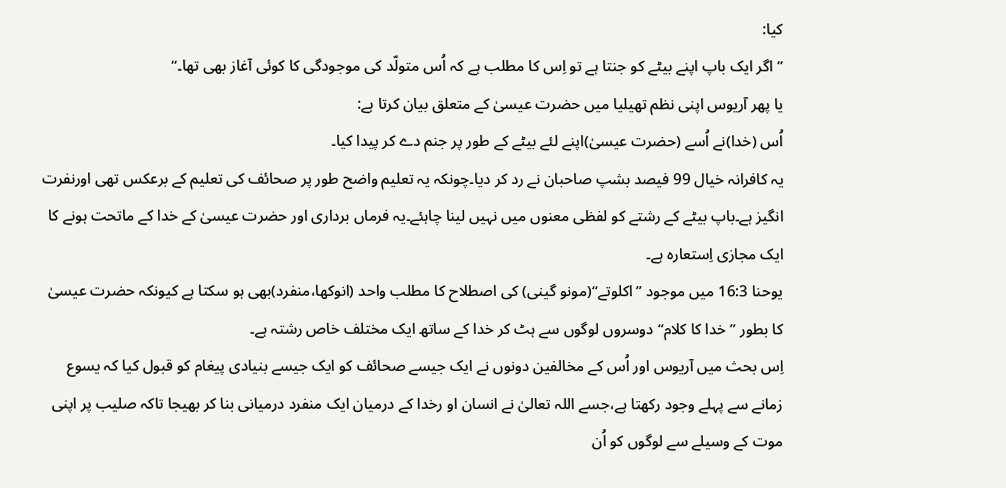کیا:
”اگر ایک باپ اپنے بیٹے کو جنتا ہے تو اِس کا مطلب ہے کہ اُس متولّد کی موجودگی کا کوئی آغاز بھی تھا۔“
یا پھر آریوس اپنی نظم تھیلیا میں حضرت عیسیٰ کے متعلق بیان کرتا ہے:
اُس (خدا)نے اُسے (حضرت عیسیٰ)اپنے لئے بیٹے کے طور پر جنم دے کر پیدا کیا۔
یہ کافرانہ خیال 99 فیصد بشپ صاحبان نے رد کر دیا۔چونکہ یہ تعلیم واضح طور پر صحائف کی تعلیم کے برعکس تھی اورنفرت انگیز ہے۔باپ بیٹے کے رشتے کو لفظی معنوں میں نہیں لینا چاہئے۔یہ فرماں برداری اور حضرت عیسیٰ کے خدا کے ماتحت ہونے کا ایک مجازی اِستعارہ ہے۔
یوحنا 16:3 میں موجود ”اکلوتے“(مونو گینی) کی اصطلاح کا مطلب واحد (انوکھا،منفرد)بھی ہو سکتا ہے کیونکہ حضرت عیسیٰ کا بطور ”خدا کا کلام“دوسروں لوگوں سے ہٹ کر خدا کے ساتھ ایک مختلف خاص رشتہ ہے۔
اِس بحث میں آریوس اور اُس کے مخالفین دونوں نے ایک جیسے صحائف کو ایک جیسے بنیادی پیغام کو قبول کیا کہ یسوع زمانے سے پہلے وجود رکھتا ہے،جسے اللہ تعالیٰ نے انسان او رخدا کے درمیان ایک منفرد درمیانی بنا کر بھیجا تاکہ صلیب پر اپنی موت کے وسیلے سے لوگوں کو اُن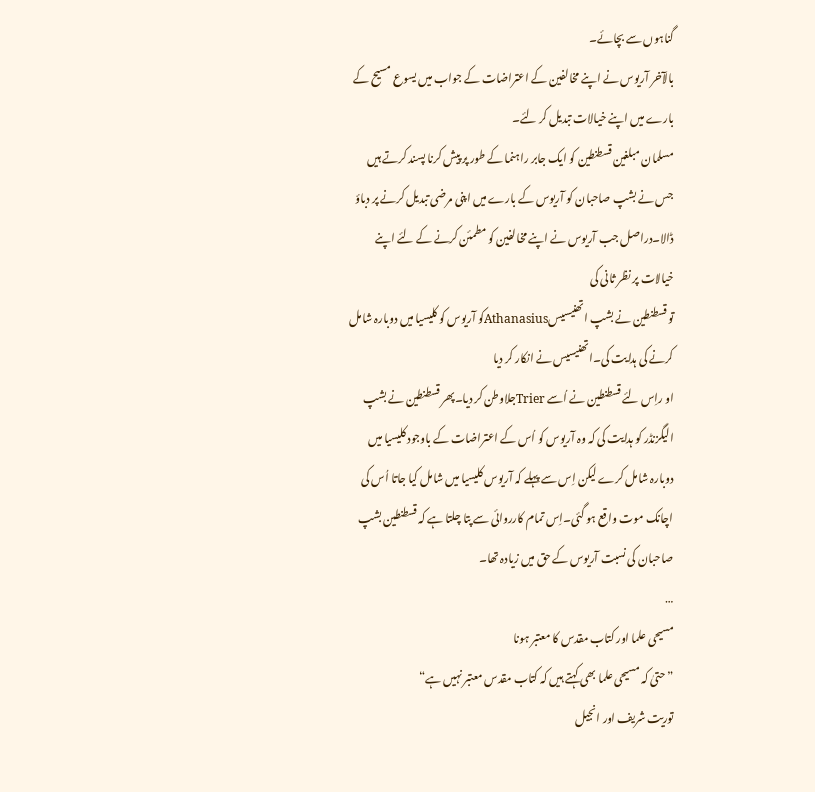گناہوں سے بچائے۔
بالآخر آریوس نے اپنے مخالفین کے اعتراضات کے جواب میں یسوع مسیح کے بارے میں اپنے خیالات تبدیل کر لئے۔
مسلمان مبلغین قسطنطین کو ایک جابر راہنما کے طور پر پیش کرنا پسند کرتے ہیں جس نے بشپ صاحبان کو آریوس کے بارے میں اپنی مرضی تبدیل کرنے پر دباؤ ڈالا۔دراصل جب آریوس نے اپنے مخالفین کو مطمئن کرنے کے لئے اپنے خیالات پر نظر ثانی کی
تو قسطنطین نے بشپ اتھنیسیسAthanasiusکو آریوس کو کلیسیا میں دوبارہ شامل کرنے کی ہدایت کی۔اتھنیسیس نے انکار کر دیا
او راِس لئے قسطنطین نے اُسے Trierجلاوطن کر دیا۔پھر قسطنطین نے بشپ الیگزنڈر کو ہدایت کی کہ وہ آریوس کو اُس کے اعتراضات کے باوجود کلیسیا میں دوبارہ شامل کرے لیکن اِس سے پہلے کہ آریوس کلیسیا میں شامل کیا جاتا اُس کی اچانک موت واقع ہو گئی۔اِس تمام کارروائی سے پتا چلتا ہے کہ قسطنطین بشپ صاحبان کی نسبت آریوس کے حق میں زیادہ تھا۔
…
مسیحی علما اور کتاب مقدس کا معتبر ہونا
”حتیٰ کہ مسیحی علما بھی کہتے ہیں کہ کتاب مقدس معتبر نہیں ہے“
توریت شریف اور انجیل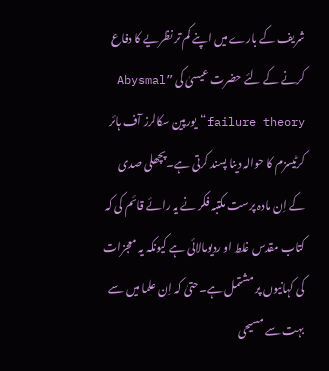شریف کے بارے میں اپنے کم تر نظریے کا دفاع کرنے کے لئے حضرت عیسیٰ کی ”Abysmal failure theory“یورپین سکالرز آف ہائر کرٹیسزم کا حوالہ دینا پسند کرتی ہے۔پچھلی صدی کے اِن مادہ پرست مکتبہ فکر نے یہ رائے قائم کی کہ
کتاب مقدس غلط او ردیومالائی ہے کیونکہ یہ معجزات کی کہانیوں پر مشتمل ہے۔حتیٰ کہ اِن علما میں سے بہت سے مسیحی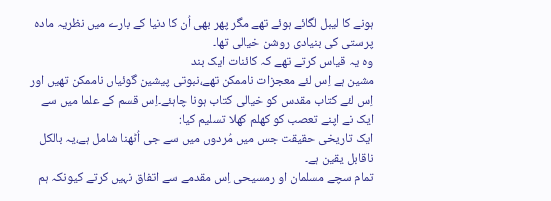ہونے کا لیبل لگائے ہوئے تھے مگر پھر بھی اُن کا دنیا کے بارے میں نظریہ مادہ پرستی کی بنیادی روشن خیالی تھا۔
وہ یہ قیاس کرتے تھے کہ کائنات ایک بند
مشین ہے اِس لئے معجزات ناممکن تھے،نبوتی پیشین گوئیاں ناممکن تھیں اور اِس لئے کتاب مقدس کو خیالی کتاب ہونا چاہئے۔اِس قسم کے علما میں سے ایک نے اپنے تعصب کو کھلم کھلا تسلیم کیا:
ایک تاریخی حقیقت جس میں مُردوں میں سے جی اُٹھنا شامل ہے،یہ بالکل ناقابل یقین ہے۔
تمام سچے مسلمان او رمسیحی اِس مقدمے سے اتفاق نہیں کرتے کیونکہ ہم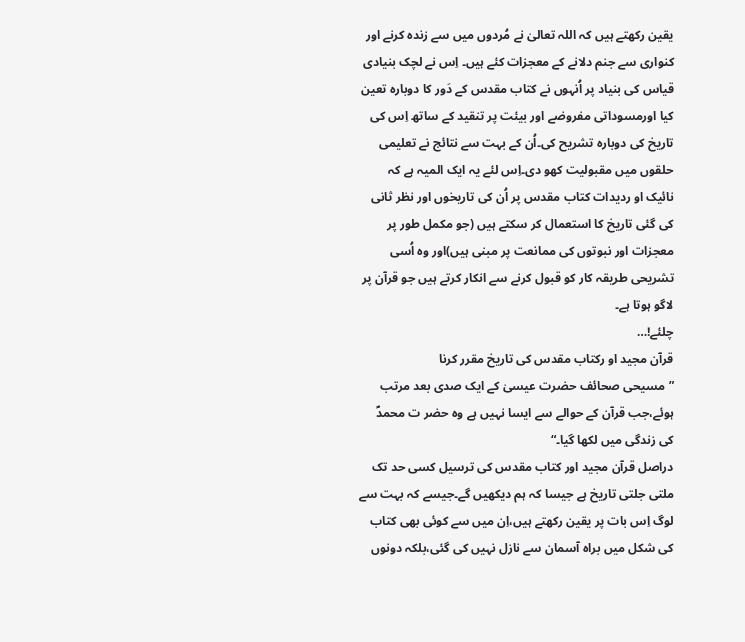یقین رکھتے ہیں کہ اللہ تعالیٰ نے مُردوں میں سے زندہ کرنے اور کنواری سے جنم دلانے کے معجزات کئے ہیں۔ اِس نے لچک بنیادی قیاس کی بنیاد پر اُنہوں نے کتاب مقدس کے دَور کا دوبارہ تعین کیا اورمسوداتی مفروضے اور بیئت پر تنقید کے ساتھ اِس کی تاریخ کی دوبارہ تشریح کی۔اُن کے بہت سے نتائج نے تعلیمی حلقوں میں مقبولیت کھو دی۔اِس لئے یہ ایک المیہ ہے کہ نائیک او ردیدات کتاب مقدس پر اُن کی تاریخوں اور نظر ثانی کی گئی تاریخ کا استعمال کر سکتے ہیں (جو مکمل طور پر معجزات اور نبوتوں کی ممانعت پر مبنی ہیں)اور وہ اُسی تشریحی طریقہ کار کو قبول کرنے سے انکار کرتے ہیں جو قرآن پر لاگو ہوتا ہے۔
چلئے!…
قرآن مجید او رکتاب مقدس کی تاریخ مقرر کرنا
”مسیحی صحائف حضرت عیسیٰ کے ایک صدی بعد مرتب ہوئے،جب قرآن کے حوالے سے ایسا نہیں ہے وہ حضر ت محمدؐ کی زندگی میں لکھا گیا۔“
دراصل قرآن مجید اور کتاب مقدس کی ترسیل کسی حد تک ملتی جلتی تاریخ ہے جیسا کہ ہم دیکھیں گے۔جیسے کہ بہت سے لوگ اِس بات پر یقین رکھتے ہیں،اِن میں سے کوئی بھی کتاب کی شکل میں براہ آسمان سے نازل نہیں کی گئی،بلکہ دونوں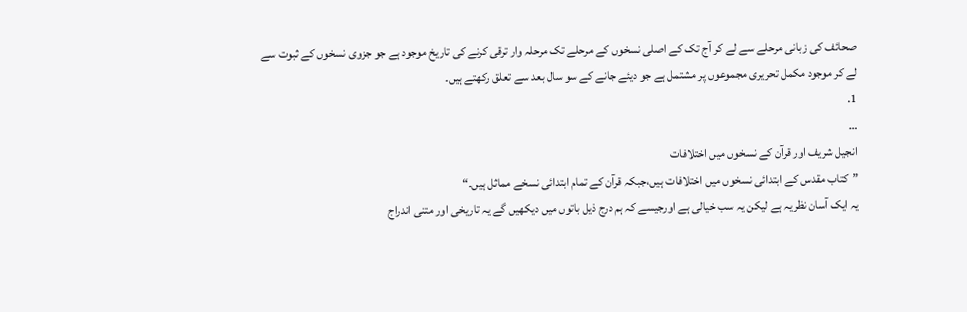صحائف کی زبانی مرحلے سے لے کر آج تک کے اصلی نسخوں کے مرحلے تک مرحلہ وار ترقی کرنے کی تاریخ موجود ہے جو جزوی نسخوں کے ثبوت سے لے کر موجود مکمل تحریری مجموعوں پر مشتمل ہے جو دیئے جانے کے سو سال بعد سے تعلق رکھتے ہیں۔
1.
…
انجیل شریف اور قرآن کے نسخوں میں اختلافات
”کتاب مقدس کے ابتدائی نسخوں میں اختلافات ہیں،جبکہ قرآن کے تمام ابتدائی نسخے مماثل ہیں۔“
یہ ایک آسان نظریہ ہے لیکن یہ سب خیالی ہے اورجیسے کہ ہم درج ذیل باتوں میں دیکھیں گے یہ تاریخی اور متنی اندراج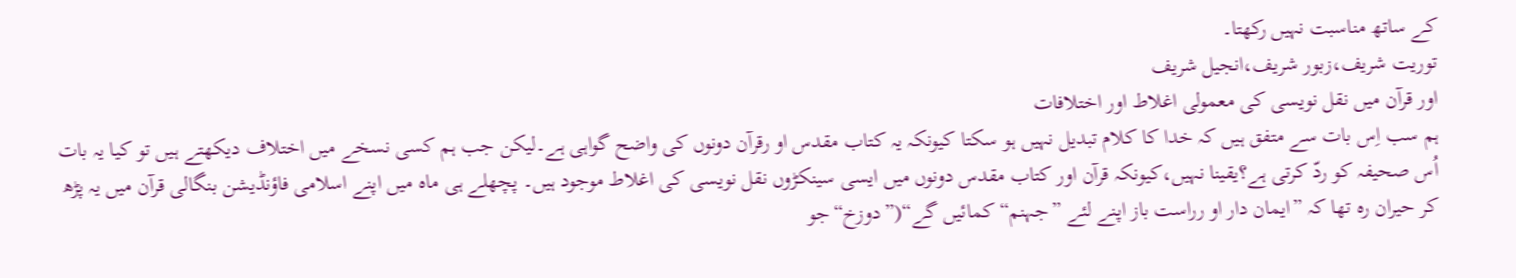کے ساتھ مناسبت نہیں رکھتا۔
توریت شریف،زبور شریف،انجیل شریف
اور قرآن میں نقل نویسی کی معمولی اغلاط اور اختلافات
ہم سب اِس بات سے متفق ہیں کہ خدا کا کلام تبدیل نہیں ہو سکتا کیونکہ یہ کتاب مقدس او رقرآن دونوں کی واضح گواہی ہے۔لیکن جب ہم کسی نسخے میں اختلاف دیکھتے ہیں تو کیا یہ بات اُس صحیفہ کو ردّ کرتی ہے؟یقینا نہیں،کیونکہ قرآن اور کتاب مقدس دونوں میں ایسی سینکڑوں نقل نویسی کی اغلاط موجود ہیں۔ پچھلے ہی ماہ میں اپنے اسلامی فاؤنڈیشن بنگالی قرآن میں یہ پڑھ کر حیران رہ تھا کہ ”ایمان دار او رراست باز اپنے لئے ”جہنم“ کمائیں گے“(”دوزخ“جو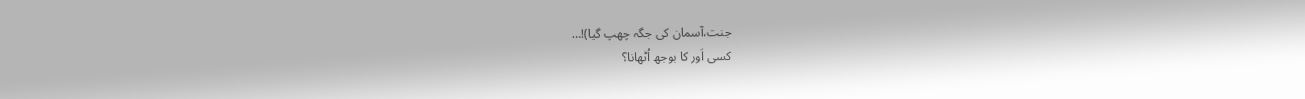جنت،آسمان کی جگہ چھپ گیا)!…
کسی اَور کا بوجھ اُٹھانا؟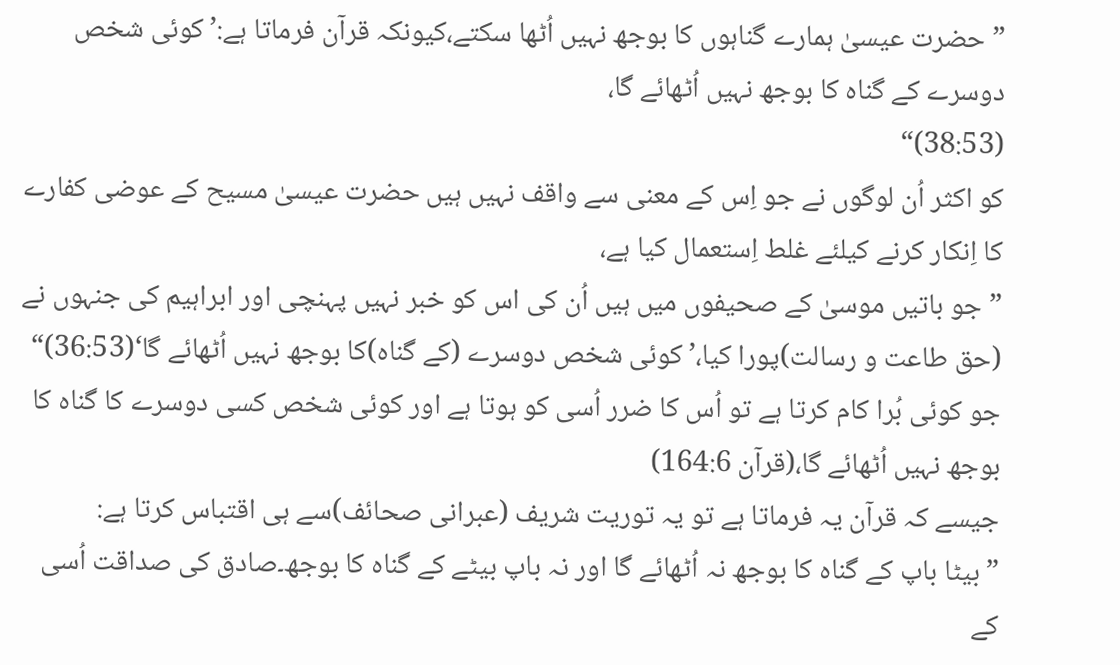”حضرت عیسیٰ ہمارے گناہوں کا بوجھ نہیں اُٹھا سکتے،کیونکہ قرآن فرماتا ہے:’کوئی شخص دوسرے کے گناہ کا بوجھ نہیں اُٹھائے گا،
(38:53)“
کو اکثر اُن لوگوں نے جو اِس کے معنی سے واقف نہیں ہیں حضرت عیسیٰ مسیح کے عوضی کفارے کا اِنکار کرنے کیلئے غلط اِستعمال کیا ہے،
”جو باتیں موسیٰ کے صحیفوں میں ہیں اُن کی اس کو خبر نہیں پہنچی اور ابراہیم کی جنہوں نے (حق طاعت و رسالت)پورا کیا،’کوئی شخص دوسرے (کے گناہ)کا بوجھ نہیں اُٹھائے گا‘(36:53)“
جو کوئی بُرا کام کرتا ہے تو اُس کا ضرر اُسی کو ہوتا ہے اور کوئی شخص کسی دوسرے کا گناہ کا بوجھ نہیں اُٹھائے گا،(قرآن 164:6)
جیسے کہ قرآن یہ فرماتا ہے تو یہ توریت شریف (عبرانی صحائف)سے ہی اقتباس کرتا ہے:
”بیٹا باپ کے گناہ کا بوجھ نہ اُٹھائے گا اور نہ باپ بیٹے کے گناہ کا بوجھ۔صادق کی صداقت اُسی کے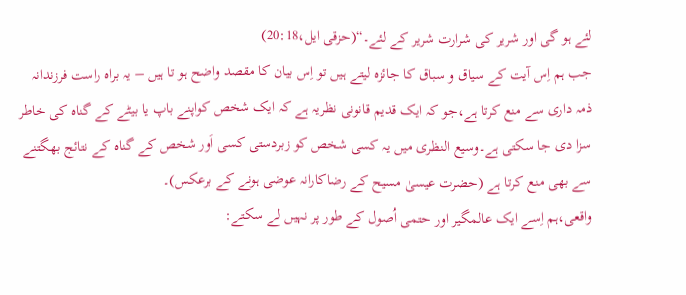لئے ہو گی اور شریر کی شرارت شریر کے لئے۔“(حزقی ایل،20:18)
جب ہم اِس آیت کے سیاق و سباق کا جائزہ لیتے ہیں تو اِس بیان کا مقصد واضح ہو تا ہیں – یہ براہ راست فرزندانہ ذمہ داری سے منع کرتا ہے،جو کہ ایک قدیم قانونی نظریہ ہے کہ ایک شخص کواپنے باپ یا بیٹے کے گناہ کی خاطر سزا دی جا سکتی ہے۔وسیع النظری میں یہ کسی شخص کو زبردستی کسی اَور شخص کے گناہ کے نتائج بھگتنے سے بھی منع کرتا ہے (حضرت عیسیٰ مسیح کے رضاکارانہ عوضی ہونے کے برعکس)۔
واقعی،ہم اِسے ایک عالمگیر اور حتمی اُصول کے طور پر نہیں لے سکتے: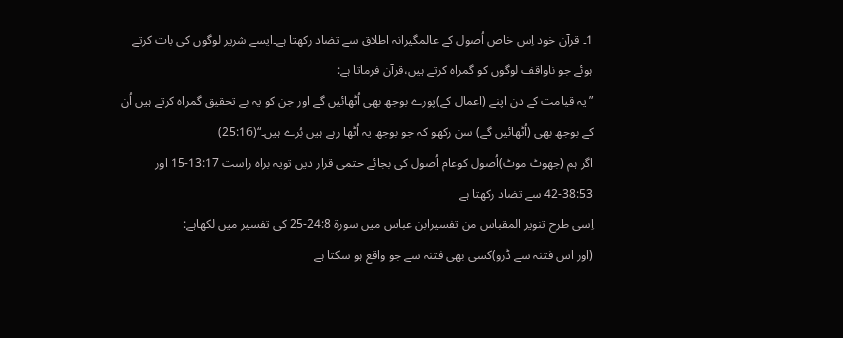1۔ قرآن خود اِس خاص اُصول کے عالمگیرانہ اطلاق سے تضاد رکھتا ہے۔ایسے شریر لوگوں کی بات کرتے ہوئے جو ناواقف لوگوں کو گمراہ کرتے ہیں،قرآن فرماتا ہے:
”یہ قیامت کے دن اپنے (اعمال کے)پورے بوجھ بھی اُٹھائیں گے اور جن کو یہ بے تحقیق گمراہ کرتے ہیں اُن کے بوجھ بھی (اُٹھائیں گے) سن رکھو کہ جو بوجھ یہ اُٹھا رہے ہیں بُرے ہیں۔“(25:16)
اگر ہم (جھوٹ موٹ)اُصول کوعام اُصول کی بجائے حتمی قرار دیں تویہ براہ راست 13:17-15 اور 38:53-42 سے تضاد رکھتا ہے
اِسی طرح تنویر المقباس من تفسیرابن عباس میں سورۃ 24:8-25 کی تفسیر میں لکھاہے:
(اور اس فتنہ سے ڈرو)کسی بھی فتنہ سے جو واقع ہو سکتا ہے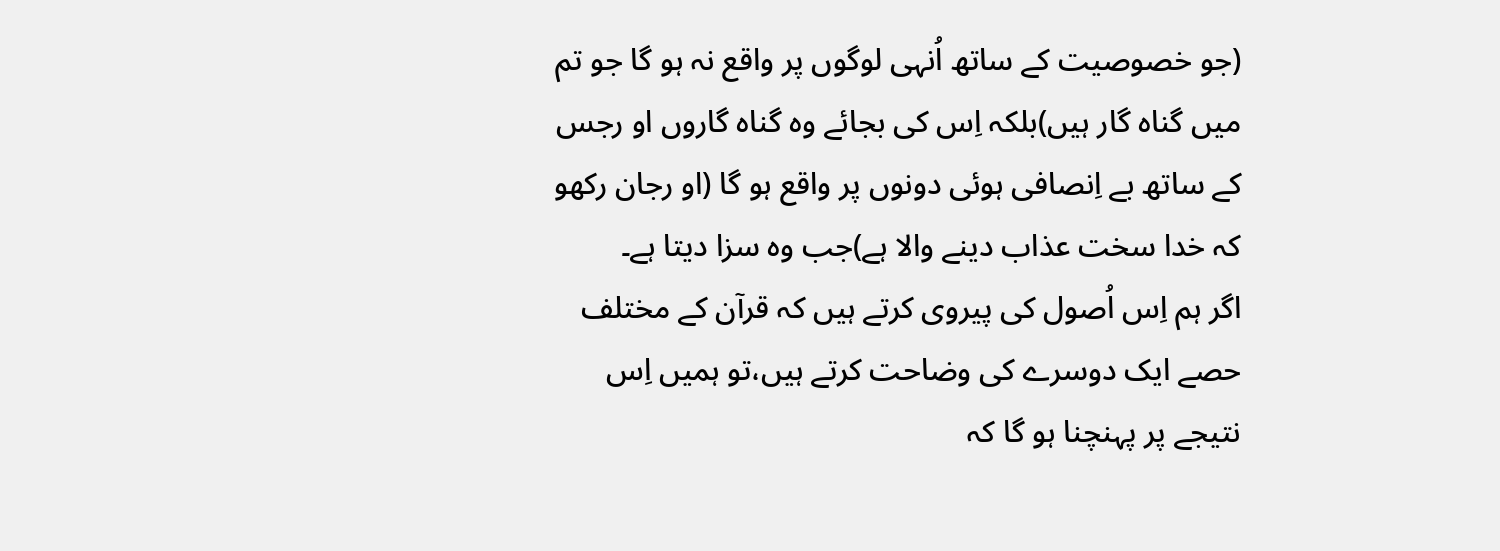(جو خصوصیت کے ساتھ اُنہی لوگوں پر واقع نہ ہو گا جو تم میں گناہ گار ہیں)بلکہ اِس کی بجائے وہ گناہ گاروں او رجس کے ساتھ بے اِنصافی ہوئی دونوں پر واقع ہو گا (او رجان رکھو کہ خدا سخت عذاب دینے والا ہے)جب وہ سزا دیتا ہے۔
اگر ہم اِس اُصول کی پیروی کرتے ہیں کہ قرآن کے مختلف حصے ایک دوسرے کی وضاحت کرتے ہیں،تو ہمیں اِس نتیجے پر پہنچنا ہو گا کہ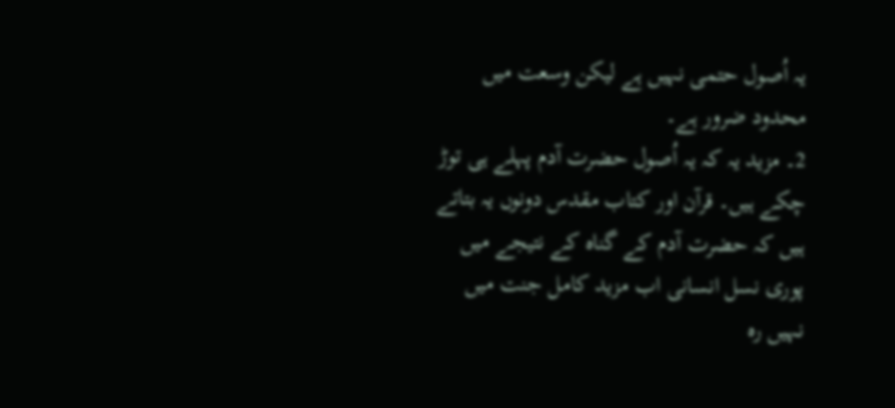یہ اُصول حتمی نہیں ہے لیکن وسعت میں محدود ضرور ہے۔
2۔ مزید یہ کہ یہ اُصول حضرت آدم پہلے ہی توڑ چکے ہیں۔ قرآن اور کتاب مقدس دونوں یہ بتاتے ہیں کہ حضرت آدم کے گناہ کے نتیجے میں پوری نسل انسانی اب مزید کامل جنت میں نہیں رہ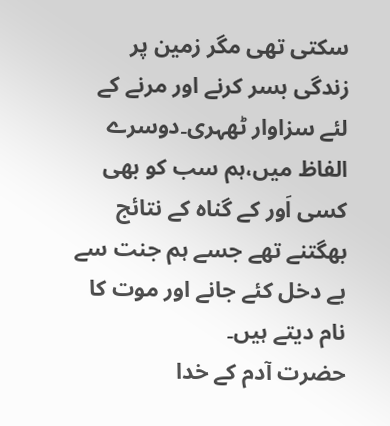سکتی تھی مگر زمین پر زندگی بسر کرنے اور مرنے کے لئے سزاوار ٹھہری۔دوسرے الفاظ میں،ہم سب کو بھی کسی اَور کے گناہ کے نتائج بھگتنے تھے جسے ہم جنت سے بے دخل کئے جانے اور موت کا نام دیتے ہیں۔
حضرت آدم کے خدا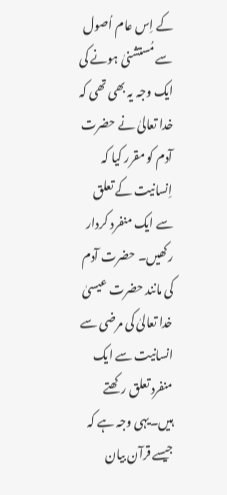کے اِس عام اُصول سے مُستشنیٰ ہونے کی ایک وجہ یہ بھی تھی کہ خدا تعالیٰ نے حضرت آدم کو مقرر کیا کہ اِنسانیت کے تعلق سے ایک منفرد کردار رکھیں۔ حضرت آدم کی مانند حضرت عیسیٰ خدا تعالیٰ کی مرضی سے انسانیت سے ایک منفرد تعلق رکھتے ہیں۔یہی وجہ ہے کہ جیسے قرآن بیان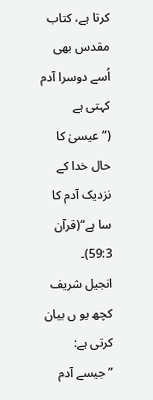کرتا ہے، کتاب مقدس بھی اُسے دوسرا آدم کہتی ہے (”عیسیٰ کا حال خدا کے نزدیک آدم کا سا ہے“(قرآن 59:3)۔
انجیل شریف کچھ یو ں بیان کرتی ہے:
”جیسے آدم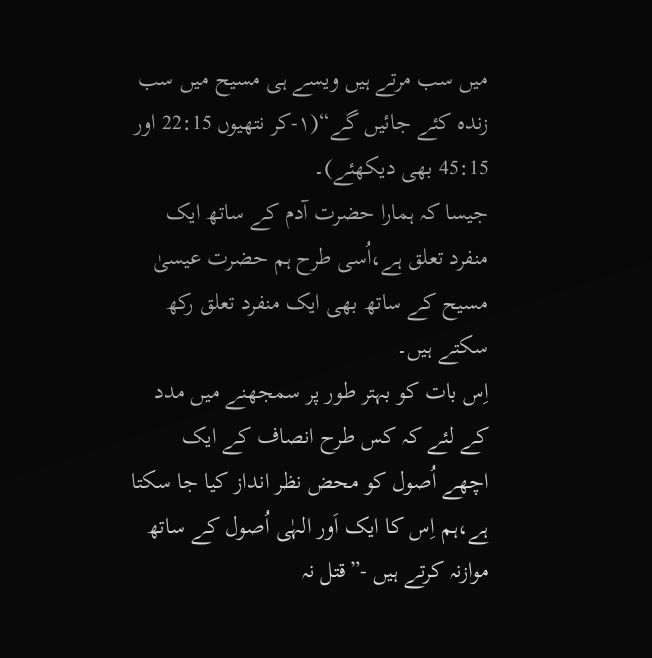میں سب مرتے ہیں ویسے ہی مسیح میں سب زندہ کئے جائیں گے“(۱-کر نتھیوں 22:15 اور 45:15 بھی دیکھئے)۔
جیسا کہ ہمارا حضرت آدم کے ساتھ ایک منفرد تعلق ہے،اُسی طرح ہم حضرت عیسیٰ مسیح کے ساتھ بھی ایک منفرد تعلق رکھ سکتے ہیں۔
اِس بات کو بہتر طور پر سمجھنے میں مدد کے لئے کہ کس طرح انصاف کے ایک اچھے اُصول کو محض نظر انداز کیا جا سکتا ہے،ہم اِس کا ایک اَور الہٰی اُصول کے ساتھ موازنہ کرتے ہیں -”قتل نہ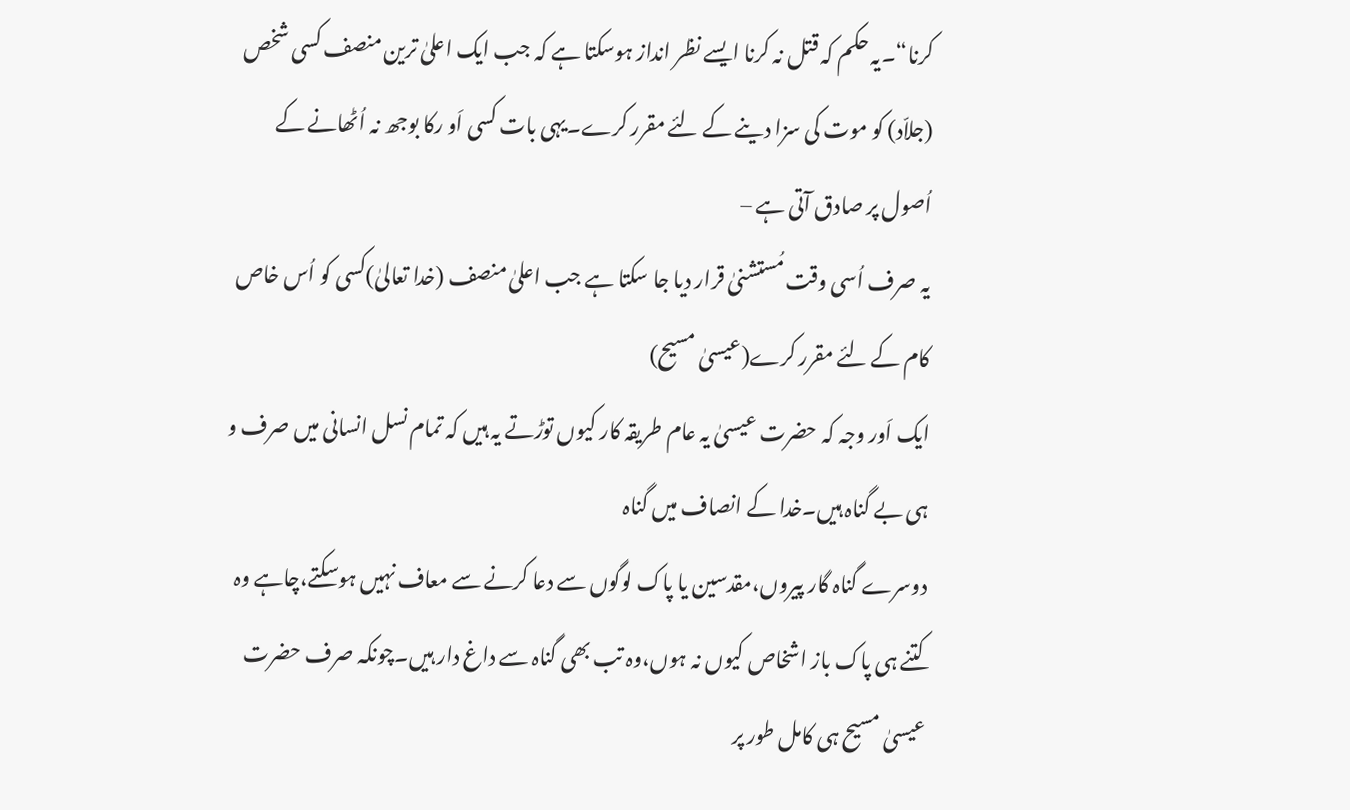کرنا“۔یہ حکم کہ قتل نہ کرنا ایسے نظر انداز ہوسکتا ہے کہ جب ایک اعلیٰ ترین منصف کسی شخص (جلاّد) کو موت کی سزا دینے کے لئے مقرر کرے۔یہی بات کسی اَو رکا بوجھ نہ اُٹھانے کے اُصول پر صادق آتی ہے –
یہ صرف اُسی وقت مُستشنیٰ قرار دیا جا سکتا ہے جب اعلیٰ منصف (خدا تعالیٰ)کسی کو اُس خاص کام کے لئے مقرر کرے(عیسیٰ مسیح)
ایک اَور وجہ کہ حضرت عیسیٰ یہ عام طریقہ کار کیوں توڑتے یہ ہیں کہ تمام نسل انسانی میں صرف و ہی بے گناہ ہیں۔خدا کے انصاف میں گناہ
دوسرے گناہ گار پیروں،مقدسین یا پاک لوگوں سے دعا کرنے سے معاف نہیں ہوسکتے،چاہے وہ کتنے ہی پاک باز اشخاص کیوں نہ ہوں،وہ تب بھی گناہ سے داغ دار ہیں۔چونکہ صرف حضرت عیسیٰ مسیح ہی کامل طور پر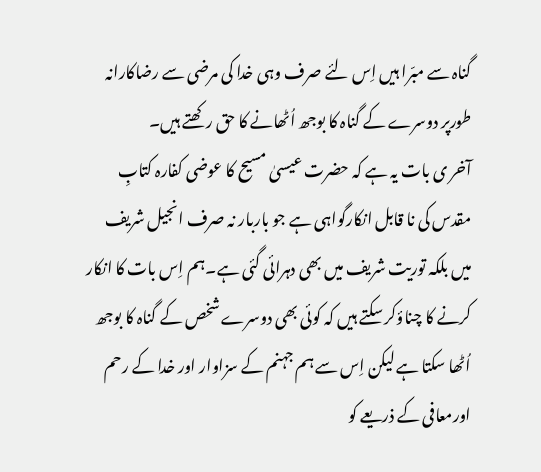گناہ سے مبّرا ہیں اِس لئے صرف وہی خدا کی مرضی سے رضاکارانہ طورپر دوسرے کے گناہ کا بوجھ اُٹھانے کا حق رکھتے ہیں۔
آخر ی بات یہ ہے کہ حضرت عیسیٰ مسیح کا عوضی کفارہ کتابِ مقدس کی نا قابل انکارگواہی ہے جو باربار نہ صرف انجیل شریف میں بلکہ توریت شریف میں بھی دہرائی گئی ہے۔ہم اِس بات کا انکار کرنے کا چناؤکر سکتے ہیں کہ کوئی بھی دوسرے شخص کے گناہ کا بوجھ اُٹھا سکتا ہے لیکن اِس سے ہم جہنم کے سزاوار اور خدا کے رحم اورمعافی کے ذریعے کو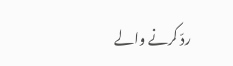ردّ کرنے والے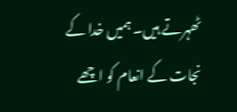ٹھہرتے ہیں۔ ہمیں خدا کے نجات کے انعام کو اچھے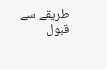طریقے سے قبول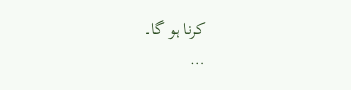کرنا ہو گا۔
…